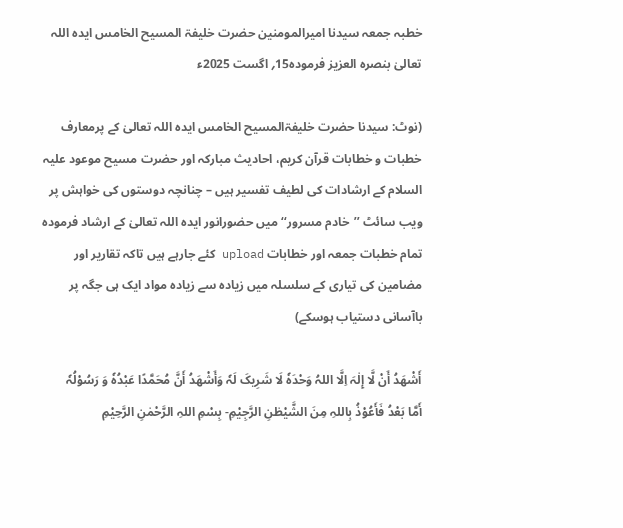خطبہ جمعہ سیدنا امیرالمومنین حضرت خلیفۃ المسیح الخامس ایدہ اللہ تعالیٰ بنصرہ العزیز فرمودہ15؍ اگست 2025ء

(نوٹ: سیدنا حضرت خلیفۃالمسیح الخامس ایدہ اللہ تعالیٰ کے پرمعارف خطبات و خطابات قرآن کریم، احادیث مبارکہ اور حضرت مسیح موعود علیہ السلام کے ارشادات کی لطیف تفسیر ہیں – چنانچہ دوستوں کی خواہش پر ویب سائٹ ’’خادم مسرور‘‘ میں حضورانور ایدہ اللہ تعالیٰ کے ارشاد فرمودہ تمام خطبات جمعہ اور خطابات upload کئے جارہے ہیں تاکہ تقاریر اور مضامین کی تیاری کے سلسلہ میں زیادہ سے زیادہ مواد ایک ہی جگہ پر باآسانی دستیاب ہوسکے)

أَشْھَدُ أَنْ لَّا إِلٰہَ اِلَّا اللہُ وَحْدَہٗ لَا شَرِیکَ لَہٗ وَأَشْھَدُ أَنَّ مُحَمَّدًا عَبْدُہٗ وَ رَسُوْلُہٗ
أَمَّا بَعْدُ فَأَعُوْذُ بِاللہِ مِنَ الشَّیْطٰنِ الرَّجِیْمِ- بِسْمِ اللہِ الرَّحْمٰنِ الرَّحِیْمِ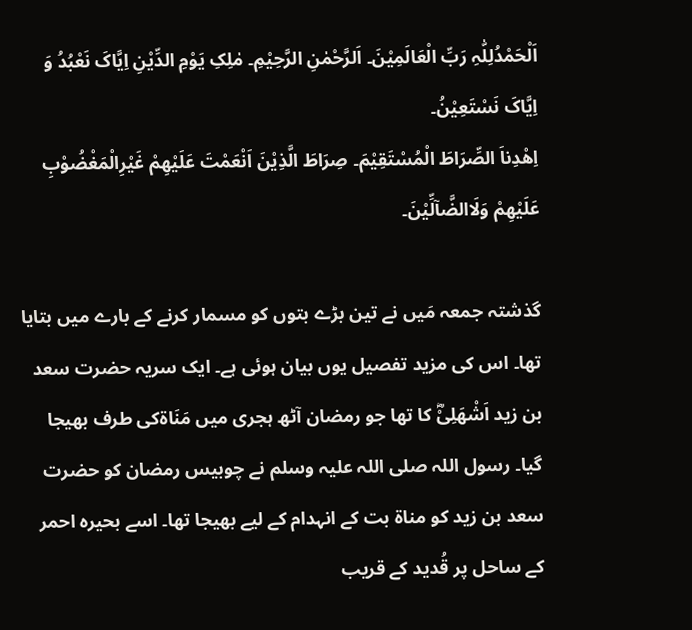اَلْحَمْدُلِلّٰہِ رَبِّ الْعَالَمِیْنَ۔ اَلرَّحْمٰنِ الرَّحِیْمِ۔ مٰلِکِ یَوْمِ الدِّیْنِ اِیَّاکَ نَعْبُدُ وَ اِیَّاکَ نَسْتَعِیْنُ۔
اِھْدِناَ الصِّرَاطَ الْمُسْتَقِیْمَ۔ صِرَاطَ الَّذِیْنَ اَنْعَمْتَ عَلَیْھِمْ غَیْرِالْمَغْضُوْبِ عَلَیْھِمْ وَلَاالضَّآلِّیْنَ۔

گذشتہ جمعہ مَیں نے تین بڑے بتوں کو مسمار کرنے کے بارے میں بتایا تھا۔ اس کی مزید تفصیل یوں بیان ہوئی ہے۔ ایک سریہ حضرت سعد بن زید اَشْھَلِیْؓ کا تھا جو رمضان آٹھ ہجری میں مَنَاۃکی طرف بھیجا گیا۔ رسول اللہ صلی اللہ علیہ وسلم نے چوبیس رمضان کو حضرت سعد بن زید کو مناة بت کے انہدام کے لیے بھیجا تھا۔ اسے بحیرہ احمر کے ساحل پر قُدید کے قریب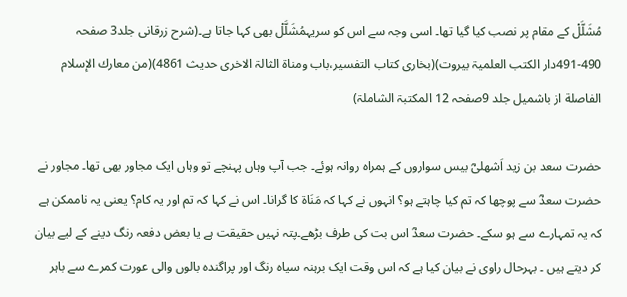مُشَلَّلْ کے مقام پر نصب کیا گیا تھا۔ اسی وجہ سے اس کو سریہمُشَلَّلْ بھی کہا جاتا ہے۔(شرح زرقانی جلد3 صفحہ 490-491دار الکتب العلمیۃ بیروت)(بخاری کتاب التفسیر،باب ومناۃ الثالۃ الاخری حدیث 4861)(من معارك الإسلام الفاصلة از باشمیل جلد 9صفحہ 12 المکتبۃ الشاملۃ)

حضرت سعد بن زید اَشھلیؓ بیس سواروں کے ہمراہ روانہ ہوئے۔ جب آپ وہاں پہنچے تو وہاں ایک مجاور بھی تھا۔ مجاور نے حضرت سعدؓ سے پوچھا کہ تم کیا چاہتے ہو؟ انہوں نے کہا کہ مَنَاة کا گرانا۔ اس نے کہا کہ تم اور یہ کام؟ یعنی یہ ناممکن ہے کہ یہ تمہارے سے ہو سکے۔ حضرت سعدؓ اس بت کی طرف بڑھے۔پتہ نہیں حقیقت ہے یا بعض دفعہ رنگ دینے کے لیے بیان کر دیتے ہیں ۔ بہرحال راوی نے بیان کیا ہے کہ اس وقت ایک برہنہ سیاہ رنگ اور پراگندہ بالوں والی عورت کمرے سے باہر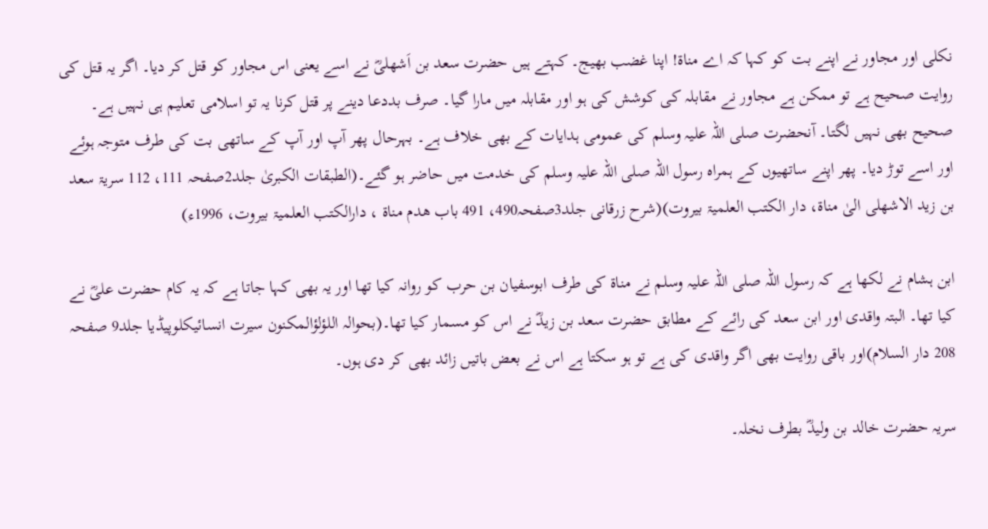نکلی اور مجاور نے اپنے بت کو کہا کہ اے مناة! اپنا غضب بھیج۔ کہتے ہیں حضرت سعد بن اَشھلیؓ نے اسے یعنی اس مجاور کو قتل کر دیا۔ اگر یہ قتل کی روایت صحیح ہے تو ممکن ہے مجاور نے مقابلہ کی کوشش کی ہو اور مقابلہ میں مارا گیا۔ صرف بددعا دینے پر قتل کرنا یہ تو اسلامی تعلیم ہی نہیں ہے۔ صحیح بھی نہیں لگتا۔ آنحضرت صلی اللہ علیہ وسلم کی عمومی ہدایات کے بھی خلاف ہے۔ بہرحال پھر آپ اور آپ کے ساتھی بت کی طرف متوجہ ہوئے اور اسے توڑ دیا۔ پھر اپنے ساتھیوں کے ہمراہ رسول اللہ صلی اللہ علیہ وسلم کی خدمت میں حاضر ہو گئے۔(الطبقات الکبریٰ جلد2صفحہ 111، 112 سریۃ سعد بن زید الاشھلی الیٰ مناۃ، دار الکتب العلمیۃ بیروت)(شرح زرقانی جلد3صفحہ490، 491 باب ھدم مناۃ ، دارالکتب العلمیۃ بیروت، 1996ء)

ابن ہشام نے لکھا ہے کہ رسول اللہ صلی اللہ علیہ وسلم نے مناة کی طرف ابوسفیان بن حرب کو روانہ کیا تھا اور یہ بھی کہا جاتا ہے کہ یہ کام حضرت علیؓ نے کیا تھا۔ البتہ واقدی اور ابن سعد کی رائے کے مطابق حضرت سعد بن زیدؓ نے اس کو مسمار کیا تھا۔(بحوالہ اللؤلؤالمکنون سیرت انسائیکلوپیڈیا جلد9 صفحہ 208 دار السلام)اور باقی روایت بھی اگر واقدی کی ہے تو ہو سکتا ہے اس نے بعض باتیں زائد بھی کر دی ہوں۔

سریہ حضرت خالد بن ولیدؓ بطرف نخلہ۔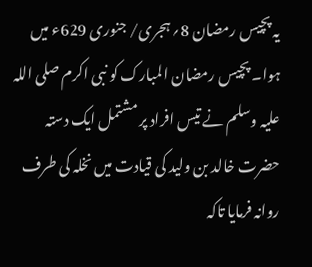یہ پچیس رمضان 8؍ ہجری/ جنوری 629ء میں ہوا۔ پچیس رمضان المبارک کو نبی اکرم صلی اللہ علیہ وسلم نے تیس افراد پر مشتمل ایک دستہ حضرت خالد بن ولید کی قیادت میں نخلہ کی طرف روانہ فرمایا تاکہ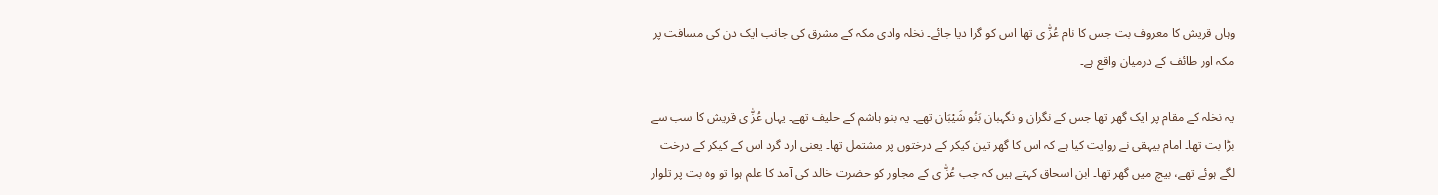وہاں قریش کا معروف بت جس کا نام عُزّٰ ی تھا اس کو گرا دیا جائے۔ نخلہ وادی مکہ کے مشرق کی جانب ایک دن کی مسافت پر مکہ اور طائف کے درمیان واقع ہے۔

یہ نخلہ کے مقام پر ایک گھر تھا جس کے نگران و نگہبان بَنُو شَیْبَان تھے۔ یہ بنو ہاشم کے حلیف تھے۔ یہاں عُزّٰ ی قریش کا سب سے بڑا بت تھا۔ امام بیہقی نے روایت کیا ہے کہ اس کا گھر تین کیکر کے درختوں پر مشتمل تھا۔ یعنی ارد گرد اس کے کیکر کے درخت لگے ہوئے تھے، بیچ میں گھر تھا۔ ابن اسحاق کہتے ہیں کہ جب عُزّٰ ی کے مجاور کو حضرت خالد کی آمد کا علم ہوا تو وہ بت پر تلوار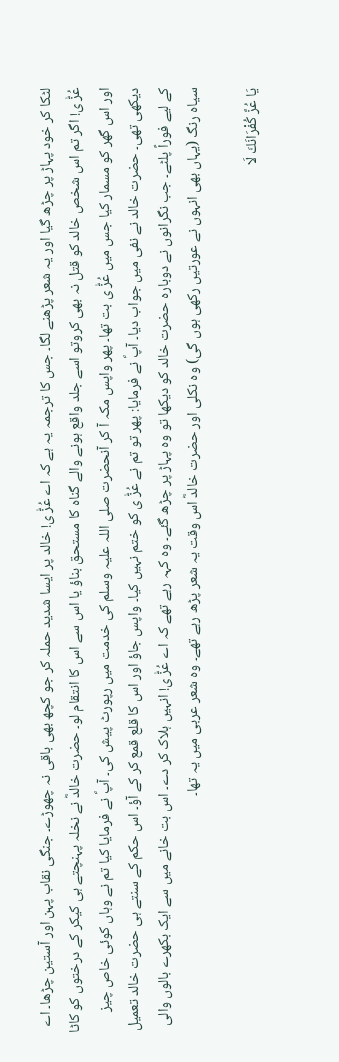لٹکا کر خود پہاڑ پر چڑھ گیا اور یہ شعر پڑھنے لگا۔ جس کا ترجمہ یہ ہے کہ اے عُزّٰ ی! خالد پر ایسا شدید حملہ کر جو کچھ بھی باقی نہ چھوڑے۔ جنگی نقاب پہن اور آستین چڑھا۔ اے عُزّٰ ی! اگر تم اس شخص خالد کو قتل نہ بھی کروتو اسے جلد واقع ہونے والے گناہ کا مستحق بناؤ یا اس سے اس کا انتقام لو۔ حضرت خالدؓ نے نخلہ پہنچتے ہی کیکر کے درختوں کو کاٹا اور اس گھر کو مسمار کیا جس میں عُزّٰ ی بت تھا۔ پھر واپس مکہ آ کر آنحضرت صلی اللہ علیہ وسلم کی خدمت میں رپورٹ پیش کی۔ آپؐ نے فرمایا کیا تم نے وہاں کوئی خاص چیز دیکھی تھی۔ حضرت خالد نے نفی میں جواب دیا۔ آپؐ نے فرمایا: پھر تو تم نے عُزّٰ ی کو ختم نہیں کیا۔ واپس جاؤ اور اس کا قلع قمع کر کے آؤ۔ اس حکم کے سنتے ہی حضرت خالد تعمیل کے لیے فوراً پلٹے۔ جب نگرانوں نے دوبارہ حضرت خالد کو دیکھا تو وہ پہاڑ پر چڑھ گئے۔ وہ کہہ رہے تھے کہ اے عُزّٰ ی! انہیں ہلاک کر دے۔ اس بت خانے میں سے ایک بکھرے بالوں والی سیاہ رنگ (یہاں بھی انہوں نے عورتیں رکھی ہوں گی) وہ نکلی اور حضرت خالدؓ اس وقت یہ شعر پڑھ رہے تھے۔ وہ شعر عربی میں یہ تھا۔

يَا عُزَّ كُفْرَانَكَ لَا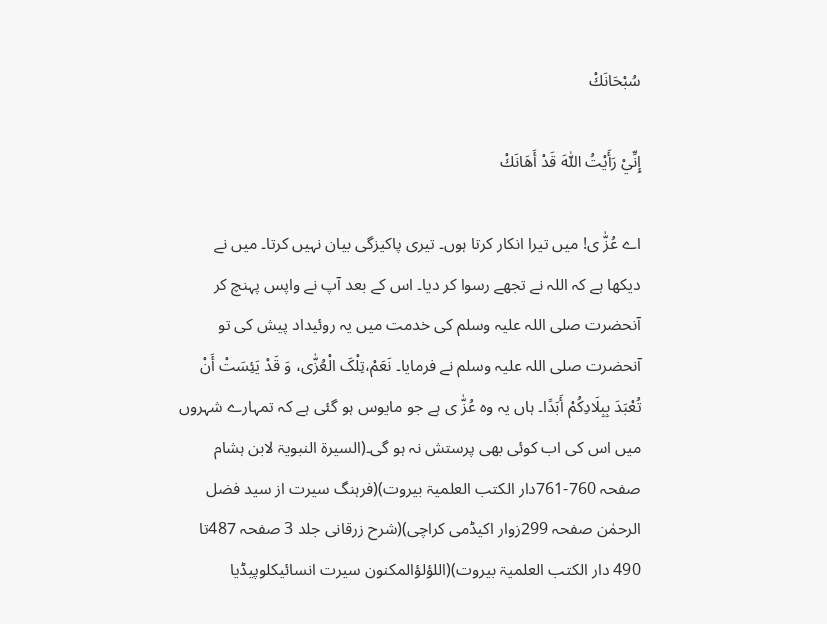سُبْحَانَكْ

إِنِّيْ رَأَيْتُ اللّٰهَ قَدْ أَهَانَكْ

اے عُزّٰ ی! میں تیرا انکار کرتا ہوں۔ تیری پاکیزگی بیان نہیں کرتا۔ میں نے دیکھا ہے کہ اللہ نے تجھے رسوا کر دیا۔ اس کے بعد آپ نے واپس پہنچ کر آنحضرت صلی اللہ علیہ وسلم کی خدمت میں یہ روئیداد پیش کی تو آنحضرت صلی اللہ علیہ وسلم نے فرمایا۔ نَعَمْ،تِلْکَ الْعُزّٰی، وَ قَدْ یَئِسَتْ أَنْ تُعْبَدَ بِبِلَادِکُمْ أَبَدًا۔ ہاں یہ وہ عُزّٰ ی ہے جو مایوس ہو گئی ہے کہ تمہارے شہروں میں اس کی اب کوئی بھی پرستش نہ ہو گی۔(السیرۃ النبویۃ لابن ہشام صفحہ 760-761دار الکتب العلمیۃ بیروت)(فرہنگ سیرت از سید فضل الرحمٰن صفحہ 299زوار اکیڈمی کراچی)(شرح زرقانی جلد 3 صفحہ 487تا 490 دار الکتب العلمیۃ بیروت)(اللؤلؤالمکنون سیرت انسائیکلوپیڈیا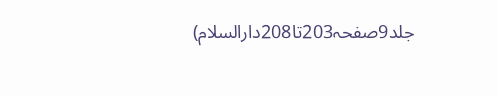جلد9صفحہ203تا208دارالسلام)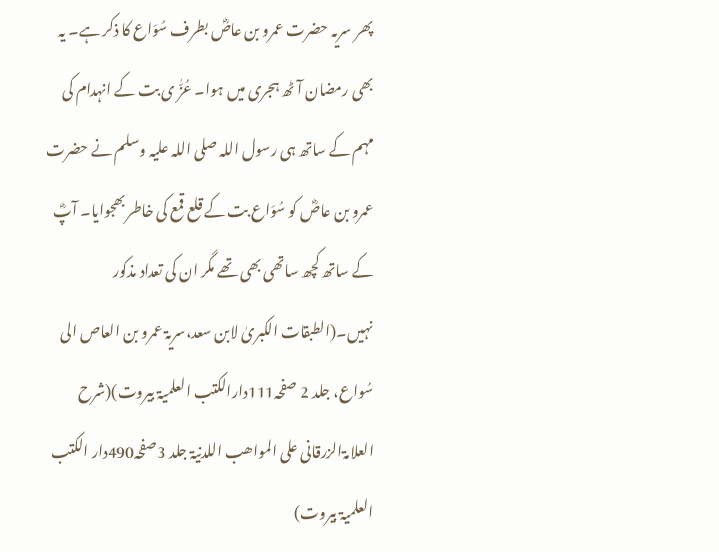پھر سریہ حضرت عمرو بن عاصؓ بطرف سُوَاع کا ذکر ہے۔ یہ بھی رمضان آٹھ ہجری میں ہوا۔ عُزّٰ ی بت کے انہدام کی مہم کے ساتھ ہی رسول اللہ صلی اللہ علیہ وسلم نے حضرت عمرو بن عاصؓ کو سُوَاع بت کے قلع قمع کی خاطر بھجوایا۔ آپؓ کے ساتھ کچھ ساتھی بھی تھے مگر ان کی تعداد مذکور نہیں۔(الطبقات الکبریٰ لابن سعد،سریۃ عمرو بن العاص الی سُواع، جلد 2 صفحہ111دارالکتب العلمیۃ بیروت)(شرح العلامۃالزرقانی علی المواھب اللدنیۃ جلد 3صفحہ490دار الکتب العلمیۃ بیروت)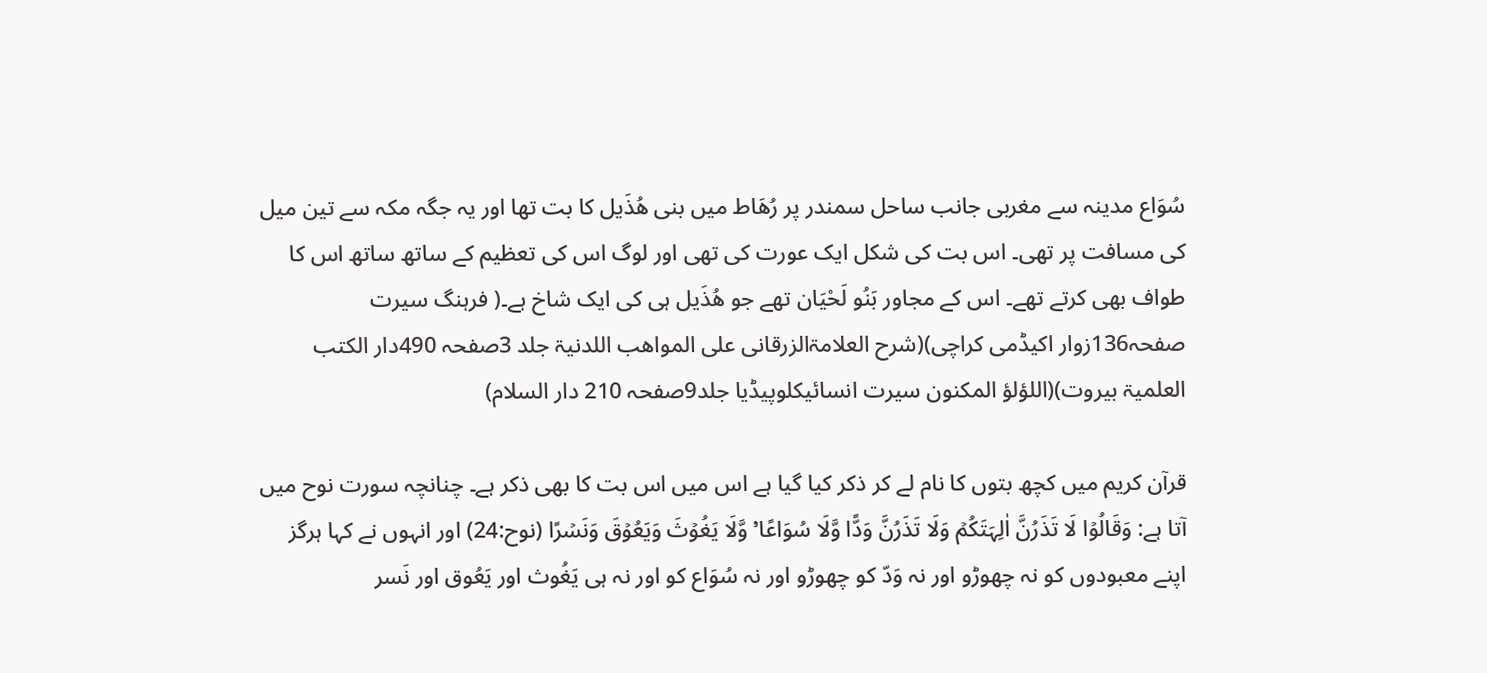سُوَاع مدینہ سے مغربی جانب ساحل سمندر پر رُھَاط میں بنی ھُذَیل کا بت تھا اور یہ جگہ مکہ سے تین میل کی مسافت پر تھی۔ اس بت کی شکل ایک عورت کی تھی اور لوگ اس کی تعظیم کے ساتھ ساتھ اس کا طواف بھی کرتے تھے۔ اس کے مجاور بَنُو لَحْیَان تھے جو ھُذَیل ہی کی ایک شاخ ہے۔( فرہنگ سیرت صفحہ136زوار اکیڈمی کراچی)(شرح العلامۃالزرقانی علی المواھب اللدنیۃ جلد 3صفحہ 490دار الکتب العلمیۃ بیروت)(اللؤلؤ المکنون سیرت انسائیکلوپیڈیا جلد9صفحہ 210 دار السلام)

قرآن کریم میں کچھ بتوں کا نام لے کر ذکر کیا گیا ہے اس میں اس بت کا بھی ذکر ہے۔ چنانچہ سورت نوح میں آتا ہے: وَقَالُوۡا لَا تَذَرُنَّ اٰلِہَتَکُمۡ وَلَا تَذَرُنَّ وَدًّا وَّلَا سُوَاعًا ۬ۙ وَّلَا یَغُوۡثَ وَیَعُوۡقَ وَنَسۡرًا (نوح:24) اور انہوں نے کہا ہرگز اپنے معبودوں کو نہ چھوڑو اور نہ وَدّ کو چھوڑو اور نہ سُوَاع کو اور نہ ہی یَغُوث اور یَعُوق اور نَسر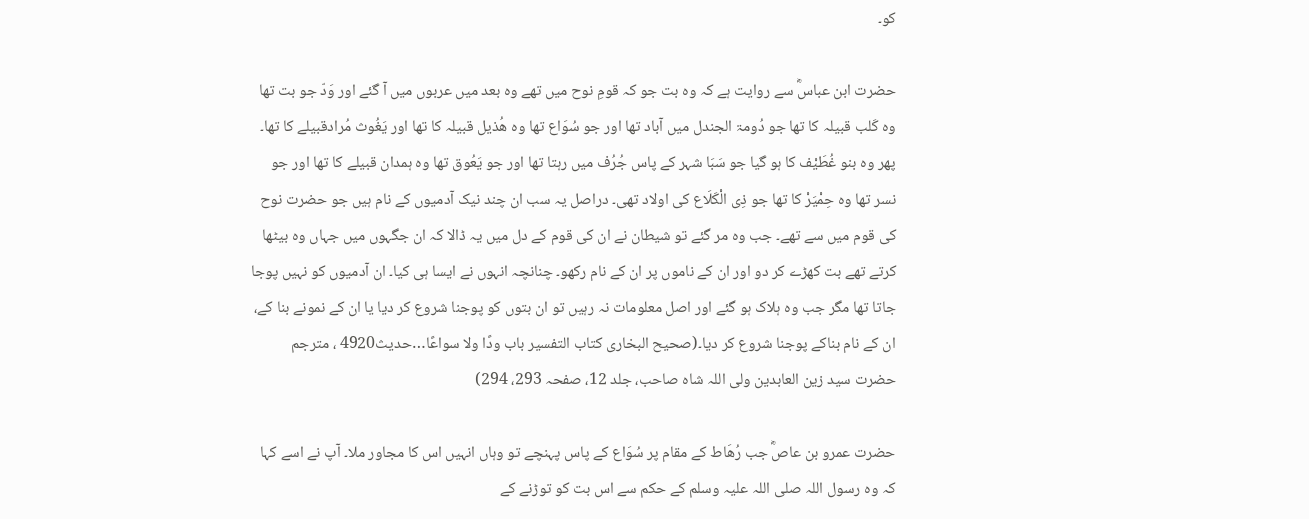کو۔

حضرت ابن عباسؓ سے روایت ہے کہ وہ بت جو کہ قومِ نوح میں تھے وہ بعد میں عربوں میں آ گئے اور وَدّ جو بت تھا وہ کَلب قبیلہ کا تھا جو دُومۃ الجندل میں آباد تھا اور جو سُوَاع تھا وہ ھُذیل قبیلہ کا تھا اور یَغُوث مُرادقبیلے کا تھا۔ پھر وہ بنو غُطَیْف کا ہو گیا جو سَبَا شہر کے پاس جُرُف میں رہتا تھا اور جو یَعُوق تھا وہ ہمدان قبیلے کا تھا اور جو نسر تھا وہ حِمْیَرْ کا تھا جو ذِی الْکَلَاع کی اولاد تھی۔ دراصل یہ سب ان چند نیک آدمیوں کے نام ہیں جو حضرت نوح کی قوم میں سے تھے۔ جب وہ مر گئے تو شیطان نے ان کی قوم کے دل میں یہ ڈالا کہ ان جگہوں میں جہاں وہ بیٹھا کرتے تھے بت کھڑے کر دو اور ان کے ناموں پر ان کے نام رکھو۔ چنانچہ انہوں نے ایسا ہی کیا۔ ان آدمیوں کو نہیں پوجا جاتا تھا مگر جب وہ ہلاک ہو گئے اور اصل معلومات نہ رہیں تو ان بتوں کو پوجنا شروع کر دیا یا ان کے نمونے بنا کے، ان کے نام بناکے پوجنا شروع کر دیا۔(صحیح البخاری کتاب التفسیر باب ودًا ولا سواعًا…حدیث4920 ، مترجم حضرت سید زین العابدین ولی اللہ شاہ صاحب، جلد 12، صفحہ 293، 294)

حضرت عمرو بن عاصؓ جب رُھَاط کے مقام پر سُوَاع کے پاس پہنچے تو وہاں انہیں اس کا مجاور ملا۔ آپ نے اسے کہا کہ وہ رسول اللہ صلی اللہ علیہ وسلم کے حکم سے اس بت کو توڑنے کے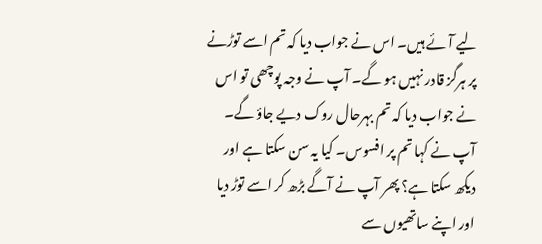لیے آئے ہیں۔ اس نے جواب دیا کہ تم اسے توڑنے پر ہرگز قادر نہیں ہو گے۔ آپ نے وجہ پوچھی تو اس نے جواب دیا کہ تم بہرحال روک دیے جاؤ گے۔ آپ نے کہا تم پر افسوس۔ کیا یہ سن سکتا ہے اور دیکھ سکتا ہے؟ پھر آپ نے آگے بڑھ کر اسے توڑ دیا اور اپنے ساتھیوں سے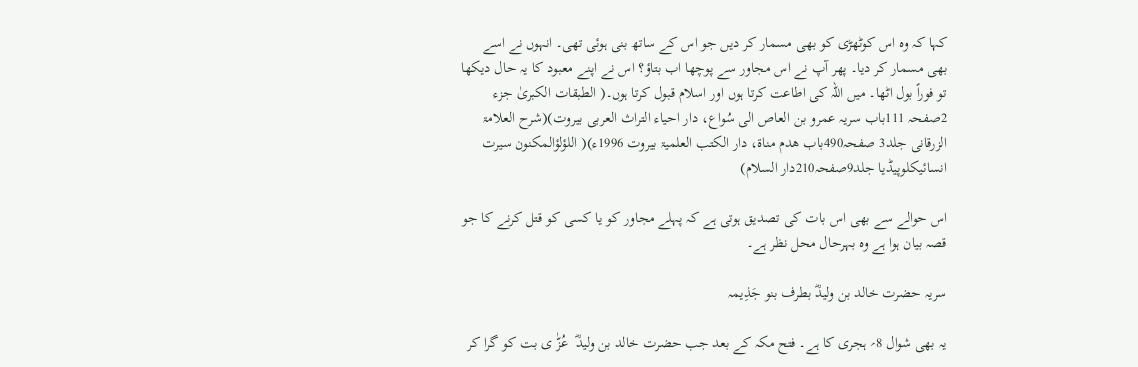کہا کہ وہ اس کوٹھڑی کو بھی مسمار کر دیں جو اس کے ساتھ بنی ہوئی تھی۔ انہوں نے اسے بھی مسمار کر دیا۔ پھر آپ نے اس مجاور سے پوچھا اب بتاؤ؟ اس نے اپنے معبود کا یہ حال دیکھا تو فوراً بول اٹھا۔ میں اللہ کی اطاعت کرتا ہوں اور اسلام قبول کرتا ہوں۔( الطبقات الکبریٰ جزء 2صفحہ 111باب سریہ عمرو بن العاص الی سُواع، دار احیاء التراث العربی بیروت)(شرح العلامۃ الزرقانی جلد3 صفحہ490باب ھدم مناۃ، دار الکتب العلمیۃ بیروت 1996ء)( اللؤلؤالمکنون سیرت انسائیکلوپیڈیا جلد9صفحہ210دار السلام)

اس حوالے سے بھی اس بات کی تصدیق ہوتی ہے کہ پہلے مجاور کو یا کسی کو قتل کرنے کا جو قصہ بیان ہوا ہے وہ بہرحال محل نظر ہے۔

سریہ حضرت خالد بن ولیدؓ بطرف بنو جَذِیمہ

یہ بھی شوال 8؍ ہجری کا ہے۔ فتح مکہ کے بعد جب حضرت خالد بن ولیدؓ  عُزّٰ ی بت کو گرا کر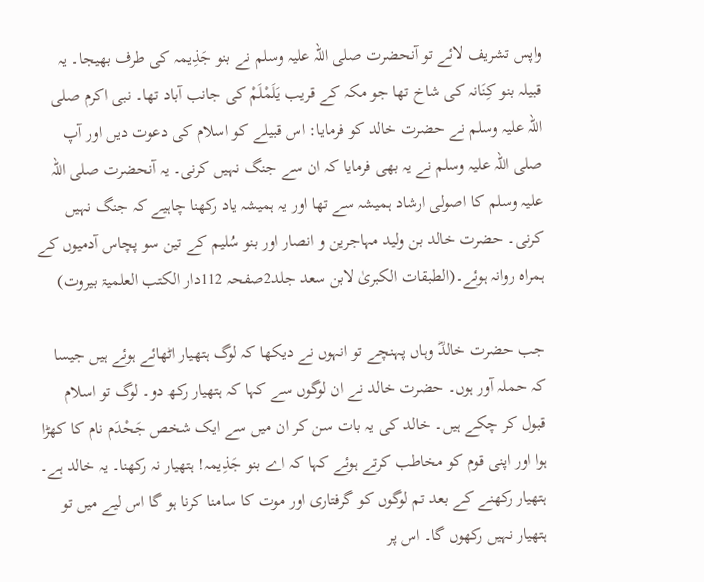واپس تشریف لائے تو آنحضرت صلی اللہ علیہ وسلم نے بنو جَذِیمہ کی طرف بھیجا۔ یہ قبیلہ بنو کِنَانہ کی شاخ تھا جو مکہ کے قریب یَلَمْلَمْ کی جانب آباد تھا۔ نبی اکرم صلی اللہ علیہ وسلم نے حضرت خالد کو فرمایا: اس قبیلے کو اسلام کی دعوت دیں اور آپ صلی اللہ علیہ وسلم نے یہ بھی فرمایا کہ ان سے جنگ نہیں کرنی۔ یہ آنحضرت صلی اللہ علیہ وسلم کا اصولی ارشاد ہمیشہ سے تھا اور یہ ہمیشہ یاد رکھنا چاہیے کہ جنگ نہیں کرنی۔ حضرت خالد بن ولید مہاجرین و انصار اور بنو سُلیم کے تین سو پچاس آدمیوں کے ہمراہ روانہ ہوئے۔(الطبقات الکبریٰ لابن سعد جلد2صفحہ 112دار الکتب العلمیۃ بیروت)

جب حضرت خالدؓ وہاں پہنچے تو انہوں نے دیکھا کہ لوگ ہتھیار اٹھائے ہوئے ہیں جیسا کہ حملہ آور ہوں۔ حضرت خالد نے ان لوگوں سے کہا کہ ہتھیار رکھ دو۔ لوگ تو اسلام قبول کر چکے ہیں۔ خالد کی یہ بات سن کر ان میں سے ایک شخص جَحْدَم نام کا کھڑا ہوا اور اپنی قوم کو مخاطب کرتے ہوئے کہا کہ اے بنو جَذِیمہ! ہتھیار نہ رکھنا۔ یہ خالد ہے۔ ہتھیار رکھنے کے بعد تم لوگوں کو گرفتاری اور موت کا سامنا کرنا ہو گا اس لیے میں تو ہتھیار نہیں رکھوں گا۔ اس پر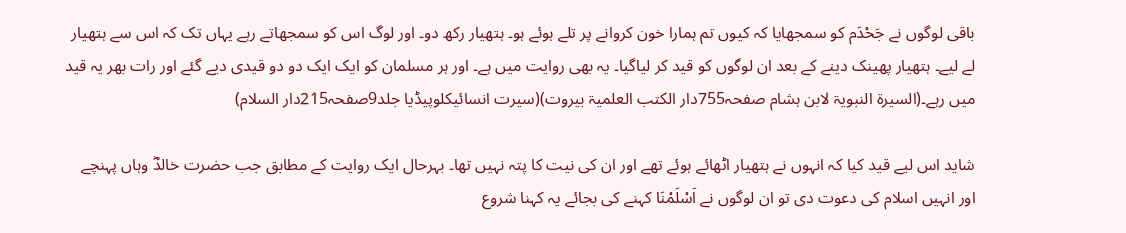باقی لوگوں نے جَحْدَم کو سمجھایا کہ کیوں تم ہمارا خون کروانے پر تلے ہوئے ہو۔ ہتھیار رکھ دو۔ اور لوگ اس کو سمجھاتے رہے یہاں تک کہ اس سے ہتھیار لے لیے۔ ہتھیار پھینک دینے کے بعد ان لوگوں کو قید کر لیاگیا۔ یہ بھی روایت میں ہے۔ اور ہر مسلمان کو ایک ایک دو دو قیدی دیے گئے اور رات بھر یہ قید میں رہے۔(السیرۃ النبویۃ لابن ہشام صفحہ755دار الکتب العلمیۃ بیروت)(سیرت انسائیکلوپیڈیا جلد9صفحہ215دار السلام)

شاید اس لیے قید کیا کہ انہوں نے ہتھیار اٹھائے ہوئے تھے اور ان کی نیت کا پتہ نہیں تھا۔ بہرحال ایک روایت کے مطابق جب حضرت خالدؓ وہاں پہنچے اور انہیں اسلام کی دعوت دی تو ان لوگوں نے اَسْلَمْنَا کہنے کی بجائے یہ کہنا شروع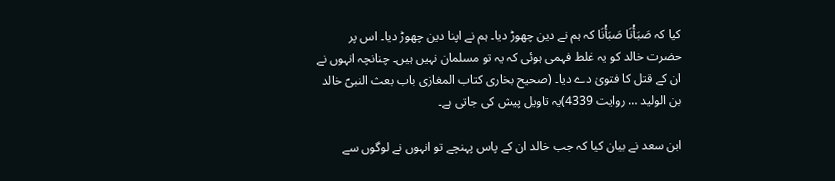کیا کہ صَبَأْنَا صَبَأْنَا کہ ہم نے دین چھوڑ دیا۔ ہم نے اپنا دین چھوڑ دیا۔ اس پر حضرت خالد کو یہ غلط فہمی ہوئی کہ یہ تو مسلمان نہیں ہیں۔ چنانچہ انہوں نے ان کے قتل کا فتویٰ دے دیا۔ (صحیح بخاری کتاب المغازی باب بعث النبیؐ خالد بن الولید … روایت 4339)یہ تاویل پیش کی جاتی ہے۔

ابن سعد نے بیان کیا کہ جب خالد ان کے پاس پہنچے تو انہوں نے لوگوں سے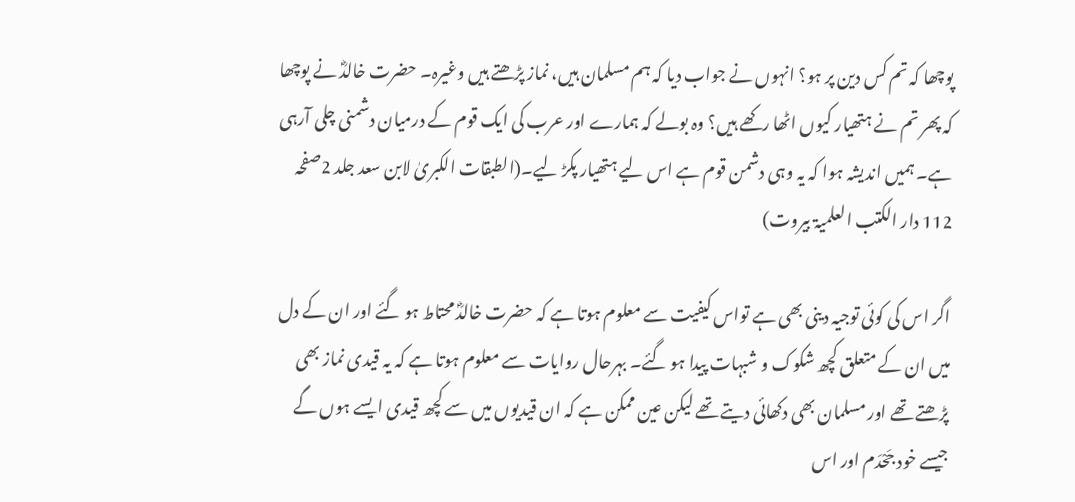پوچھا کہ تم کس دین پر ہو؟ انہوں نے جواب دیا کہ ہم مسلمان ہیں، نماز پڑھتے ہیں وغیرہ۔ حضرت خالدؓ نے پوچھا کہ پھر تم نے ہتھیار کیوں اٹھا رکھے ہیں؟ وہ بولے کہ ہمارے اور عرب کی ایک قوم کے درمیان دشمنی چلی آرہی ہے۔ ہمیں اندیشہ ہوا کہ یہ وہی دشمن قوم ہے اس لیے ہتھیار پکڑ لیے۔(الطبقات الکبریٰ لابن سعد جلد 2صفحہ 112 دار الکتب العلمیۃ بیروت)

اگر اس کی کوئی توجیہ دینی بھی ہے تواس کیفیت سے معلوم ہوتا ہے کہ حضرت خالدؓ محتاط ہو گئے اور ان کے دل میں ان کے متعلق کچھ شکوک و شبہات پیدا ہو گئے۔ بہرحال روایات سے معلوم ہوتا ہے کہ یہ قیدی نماز بھی پڑھتے تھے اور مسلمان بھی دکھائی دیتے تھے لیکن عین ممکن ہے کہ ان قیدیوں میں سے کچھ قیدی ایسے ہوں گے جیسے خود جَحْدَم اور اس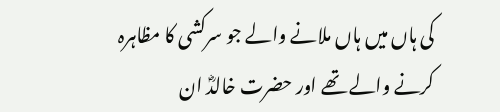کی ہاں میں ہاں ملانے والے جو سرکشی کا مظاہرہ کرنے والے تھے اور حضرت خالدؓ ان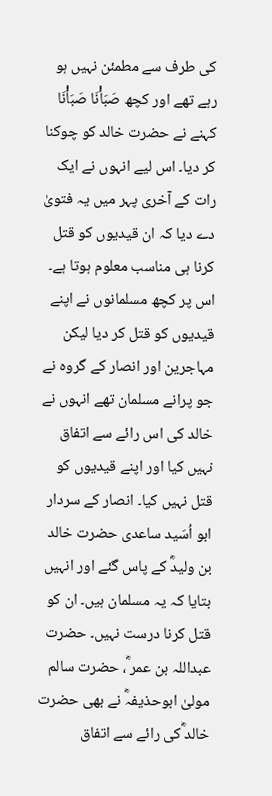کی طرف سے مطمئن نہیں ہو رہے تھے اور کچھ صَبَأْنَا صَبَأْنَا کہنے نے حضرت خالد کو چوکنا کر دیا۔ اس لیے انہوں نے ایک رات کے آخری پہر میں یہ فتویٰ دے دیا کہ ان قیدیوں کو قتل کرنا ہی مناسب معلوم ہوتا ہے۔ اس پر کچھ مسلمانوں نے اپنے قیدیوں کو قتل کر دیا لیکن مہاجرین اور انصار کے گروہ نے جو پرانے مسلمان تھے انہوں نے خالد کی اس رائے سے اتفاق نہیں کیا اور اپنے قیدیوں کو قتل نہیں کیا۔ انصار کے سردار ابو اُسَید ساعدی حضرت خالد بن ولیدؓ کے پاس گئے اور انہیں بتایا کہ یہ مسلمان ہیں۔ ان کو قتل کرنا درست نہیں۔ حضرت عبداللہ بن عمر ؓ، حضرت سالم مولیٰ ابوحذیفہؓ نے بھی حضرت خالد ؓکی رائے سے اتفاق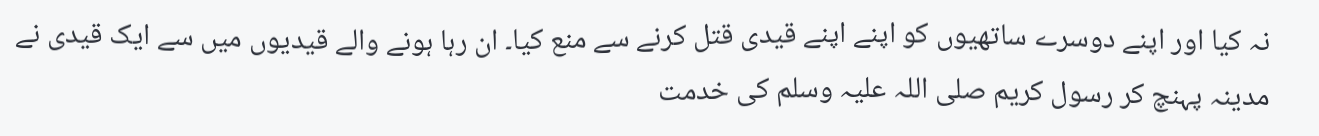نہ کیا اور اپنے دوسرے ساتھیوں کو اپنے اپنے قیدی قتل کرنے سے منع کیا۔ ان رہا ہونے والے قیدیوں میں سے ایک قیدی نے مدینہ پہنچ کر رسول کریم صلی اللہ علیہ وسلم کی خدمت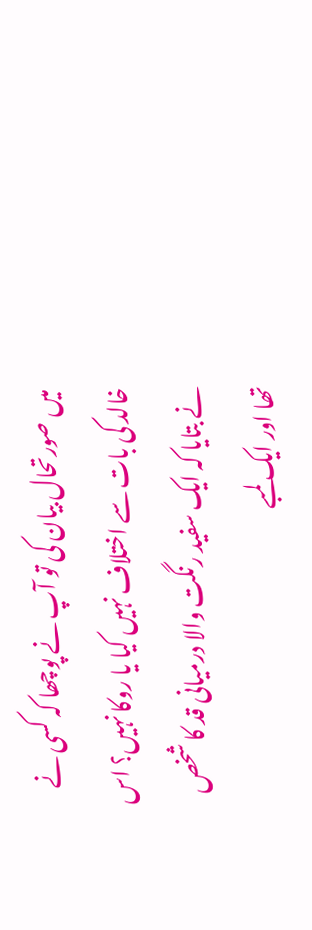میں صورتحال بیان کی تو آپ نے پوچھا کہ کسی نے خالد کی بات سے اختلاف نہیں کیا یا روکا نہیں؟ اس نے بتایا کہ ایک سفید رنگت والا درمیانی قد کا شخص تھا اور ایک لمبے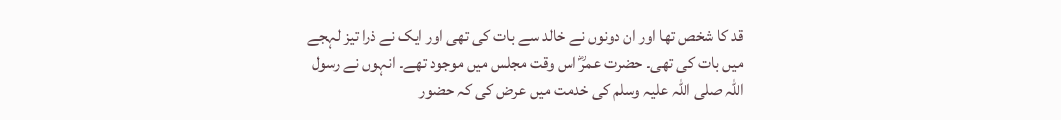قد کا شخص تھا اور ان دونوں نے خالد سے بات کی تھی اور ایک نے ذرا تیز لہجے میں بات کی تھی۔ حضرت عمرؓ اس وقت مجلس میں موجود تھے۔ انہوں نے رسول اللہ صلی اللہ علیہ وسلم کی خدمت میں عرض کی کہ حضور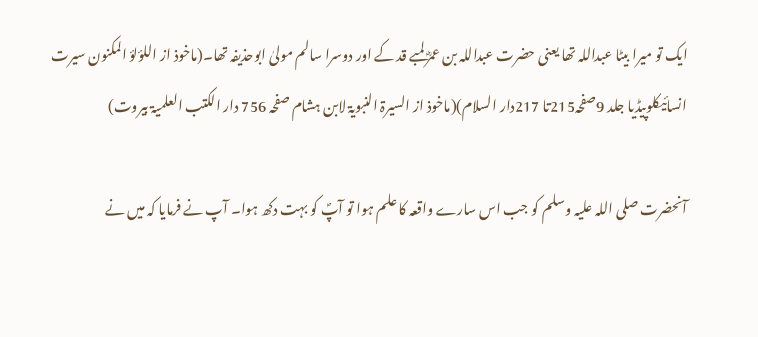ایک تو میرا بیٹا عبداللہ تھا یعنی حضرت عبداللہ بن عمرؓ لمبے قد کے اور دوسرا سالم مولیٰ ابوحذیفہ تھا۔(ماخوذ از اللؤلؤ المکنون سیرت انسائیکلوپیڈیا جلد 9صفحہ215تا 217دار السلام)(ماخوذ از السیرۃ النبویۃ لابن ہشام صفحہ 756 دار الکتب العلمیۃ بیروت)

آنحضرت صلی اللہ علیہ وسلم کو جب اس سارے واقعہ کا علم ہوا تو آپؐ کو بہت دکھ ہوا۔ آپ نے فرمایا کہ میں نے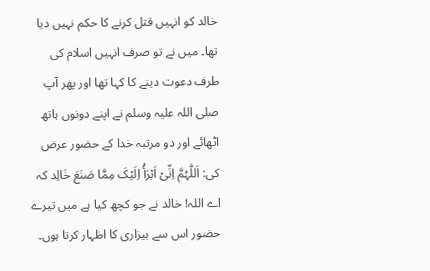خالد کو انہیں قتل کرنے کا حکم نہیں دیا تھا۔ میں نے تو صرف انہیں اسلام کی طرف دعوت دینے کا کہا تھا اور پھر آپ صلی اللہ علیہ وسلم نے اپنے دونوں ہاتھ اٹھائے اور دو مرتبہ خدا کے حضور عرض کی: اَللّٰہُمَّ اِنِّیْ اَبْرَأُ اِلَیْکَ مِمَّا صَنَعَ خَالِد کہ اے اللہ! خالد نے جو کچھ کیا ہے میں تیرے حضور اس سے بیزاری کا اظہار کرتا ہوں۔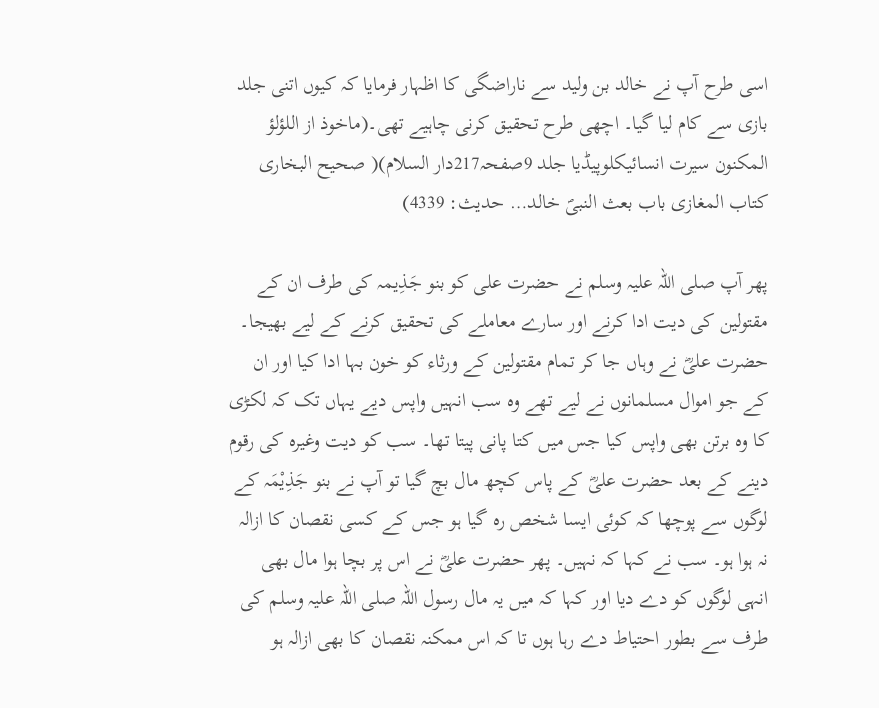اسی طرح آپ نے خالد بن ولید سے ناراضگی کا اظہار فرمایا کہ کیوں اتنی جلد بازی سے کام لیا گیا۔ اچھی طرح تحقیق کرنی چاہیے تھی۔(ماخوذ از اللؤلؤ المکنون سیرت انسائیکلوپیڈیا جلد 9صفحہ217دار السلام)( صحیح البخاری کتاب المغازی باب بعث النبیؐ خالد… حدیث: 4339)

پھر آپ صلی اللہ علیہ وسلم نے حضرت علی کو بنو جَذِیمہ کی طرف ان کے مقتولین کی دیت ادا کرنے اور سارے معاملے کی تحقیق کرنے کے لیے بھیجا۔ حضرت علیؓ نے وہاں جا کر تمام مقتولین کے ورثاء کو خون بہا ادا کیا اور ان کے جو اموال مسلمانوں نے لیے تھے وہ سب انہیں واپس دیے یہاں تک کہ لکڑی کا وہ برتن بھی واپس کیا جس میں کتا پانی پیتا تھا۔ سب کو دیت وغیرہ کی رقوم دینے کے بعد حضرت علیؓ کے پاس کچھ مال بچ گیا تو آپ نے بنو جَذِیْمَہ کے لوگوں سے پوچھا کہ کوئی ایسا شخص رہ گیا ہو جس کے کسی نقصان کا ازالہ نہ ہوا ہو۔ سب نے کہا کہ نہیں۔ پھر حضرت علیؓ نے اس پر بچا ہوا مال بھی انہی لوگوں کو دے دیا اور کہا کہ میں یہ مال رسول اللہ صلی اللہ علیہ وسلم کی طرف سے بطور احتیاط دے رہا ہوں تا کہ اس ممکنہ نقصان کا بھی ازالہ ہو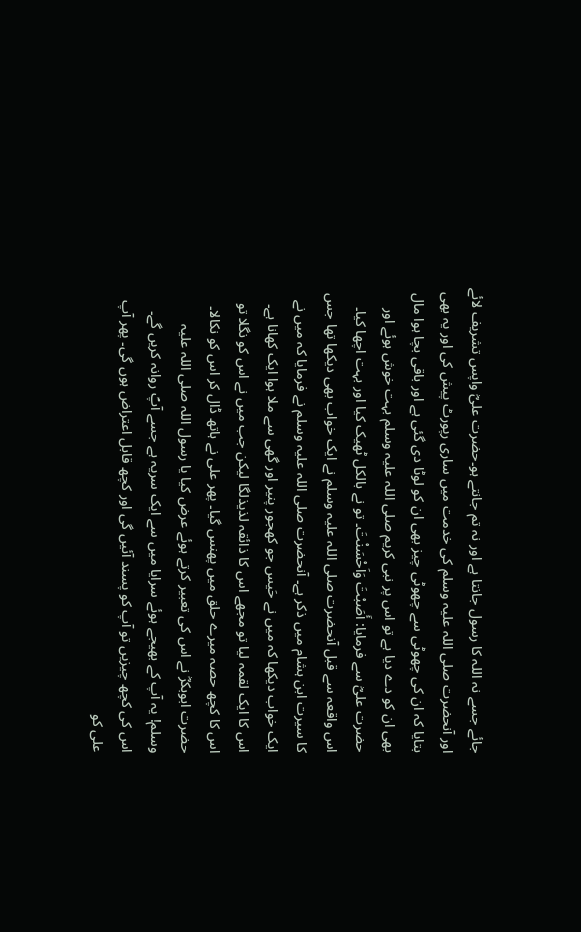جائے جسے نہ اللہ کا رسول جانتا ہے اور نہ تم جانتے ہو۔حضرت علیؓ واپس تشریف لائے اور آنحضرت صلی اللہ علیہ وسلم کی خدمت میں ساری رپورٹ پیش کی اور یہ بھی بتایا کہ ان کی چھوٹی سے چھوٹی چیز بھی ان کو لوٹا دی گئی ہے اور باقی بچا ہوا مال بھی ان کو دے دیا ہے تو اس پر نبی کریم صلی اللہ علیہ وسلم بہت خوش ہوئے اور حضرت علیؓ سے فرمایا: أَصَبْتَ وَاَحْسَنْتَ۔ تو نے بالکل ٹھیک کیا اور بہت اچھا کیا۔ اس واقعہ سے قبل آنحضرت صلی اللہ علیہ وسلم نے ایک خواب بھی دیکھا تھا جس کا سیرت ابن ہشام میں ذکر ہے۔ آنحضرت صلی اللہ علیہ وسلم نے فرمایا کہ میں نے ایک خواب دیکھا کہ میں نے حَیس جو کھجور پنیر اور گھی سے ملا ہوا ایک کھانا ہے۔ اس کا ایک لقمہ لیا تو مجھے اس کا ذائقہ لذیذلگا لیکن جب میں نے اس کو نگلا تو اس کا کچھ حصہ میرے حلق میں پھنس گیا۔ پھر علی نے ہاتھ ڈال کر اس کو نکالا۔ حضرت ابوبکرؓ نے اس کی تعبیر کرتے ہوئے عرض کیا یا رسول اللہ صلی اللہ علیہ وسلم! یہ آپ کے بھیجے ہوئے سرایا میں سے ایک سریہ ہے جسے آپؐ روانہ کریں گے۔ اس کی کچھ چیزیں تو آپ کو پسند آئیں گی اور کچھ قابل اعتراض ہوں گی۔ پھر آپ علی کو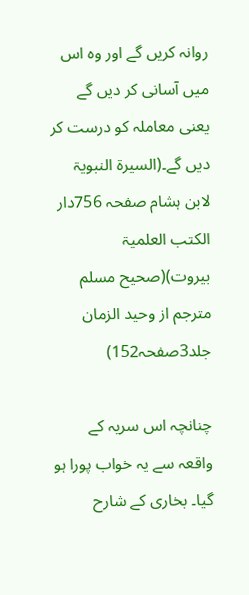روانہ کریں گے اور وہ اس میں آسانی کر دیں گے یعنی معاملہ کو درست کر دیں گے۔(السیرۃ النبویۃ لابن ہشام صفحہ 756دار الکتب العلمیۃ بیروت)(صحیح مسلم مترجم از وحید الزمان جلد3صفحہ152)

چنانچہ اس سریہ کے واقعہ سے یہ خواب پورا ہو گیا۔ بخاری کے شارح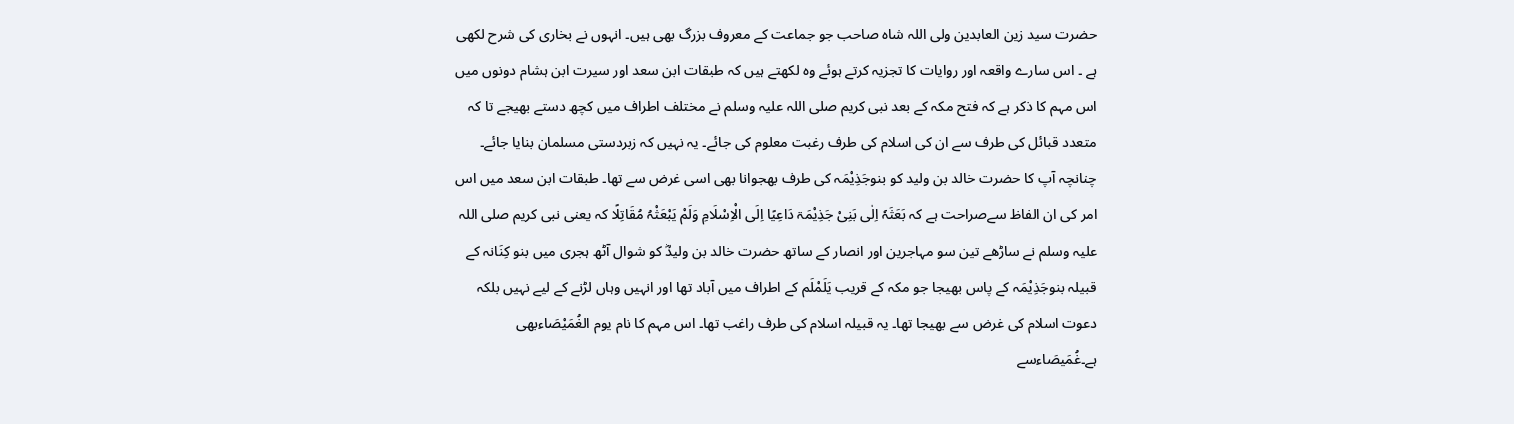حضرت سید زین العابدین ولی اللہ شاہ صاحب جو جماعت کے معروف بزرگ بھی ہیں۔ انہوں نے بخاری کی شرح لکھی ہے ۔ اس سارے واقعہ اور روایات کا تجزیہ کرتے ہوئے وہ لکھتے ہیں کہ طبقات ابن سعد اور سیرت ابن ہشام دونوں میں اس مہم کا ذکر ہے کہ فتح مکہ کے بعد نبی کریم صلی اللہ علیہ وسلم نے مختلف اطراف میں کچھ دستے بھیجے تا کہ متعدد قبائل کی طرف سے ان کی اسلام کی طرف رغبت معلوم کی جائے۔ یہ نہیں کہ زبردستی مسلمان بنایا جائے۔ چنانچہ آپ کا حضرت خالد بن ولید کو بنوجَذِیْمَہ کی طرف بھجوانا بھی اسی غرض سے تھا۔ طبقات ابن سعد میں اس امر کی ان الفاظ سےصراحت ہے کہ بَعَثَہٗ اِلٰی بَنِیْ جَذِیْمَۃ دَاعِیًا اِلَی الْاِسْلَامِ وَلَمْ یَبْعَثْہُ مُقَاتِلًا کہ یعنی نبی کریم صلی اللہ علیہ وسلم نے ساڑھے تین سو مہاجرین اور انصار کے ساتھ حضرت خالد بن ولیدؓ کو شوال آٹھ ہجری میں بنو کِنَانہ کے قبیلہ بنوجَذِیْمَہ کے پاس بھیجا جو مکہ کے قریب یَلَمْلَم کے اطراف میں آباد تھا اور انہیں وہاں لڑنے کے لیے نہیں بلکہ دعوت اسلام کی غرض سے بھیجا تھا۔ یہ قبیلہ اسلام کی طرف راغب تھا۔ اس مہم کا نام یوم الغُمَیْصَاءبھی ہے۔غُمَیصَاءسے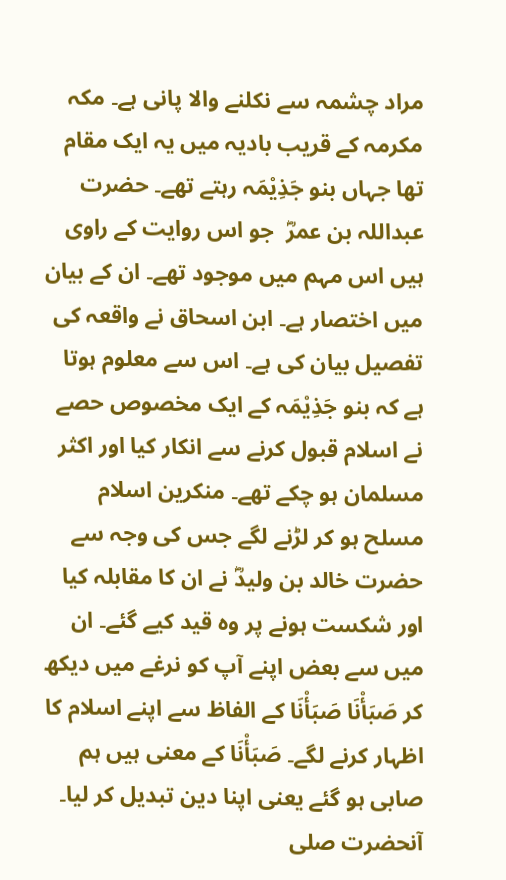مراد چشمہ سے نکلنے والا پانی ہے۔ مکہ مکرمہ کے قریب بادیہ میں یہ ایک مقام تھا جہاں بنو جَذِیْمَہ رہتے تھے۔ حضرت عبداللہ بن عمرؓ  جو اس روایت کے راوی ہیں اس مہم میں موجود تھے۔ ان کے بیان میں اختصار ہے۔ ابن اسحاق نے واقعہ کی تفصیل بیان کی ہے۔ اس سے معلوم ہوتا ہے کہ بنو جَذِیْمَہ کے ایک مخصوص حصے نے اسلام قبول کرنے سے انکار کیا اور اکثر مسلمان ہو چکے تھے۔ منکرین اسلام مسلح ہو کر لڑنے لگے جس کی وجہ سے حضرت خالد بن ولیدؓ نے ان کا مقابلہ کیا اور شکست ہونے پر وہ قید کیے گئے۔ ان میں سے بعض اپنے آپ کو نرغے میں دیکھ کر صَبَأْنَا صَبَأْنَا کے الفاظ سے اپنے اسلام کا اظہار کرنے لگے۔ صَبَأْنَا کے معنی ہیں ہم صابی ہو گئے یعنی اپنا دین تبدیل کر لیا۔ آنحضرت صلی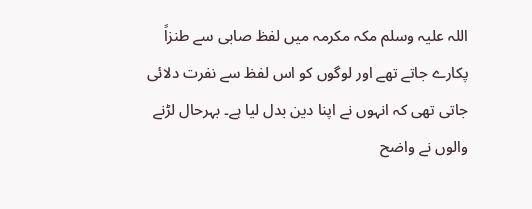اللہ علیہ وسلم مکہ مکرمہ میں لفظ صابی سے طنزاً پکارے جاتے تھے اور لوگوں کو اس لفظ سے نفرت دلائی جاتی تھی کہ انہوں نے اپنا دین بدل لیا ہے۔ بہرحال لڑنے والوں نے واضح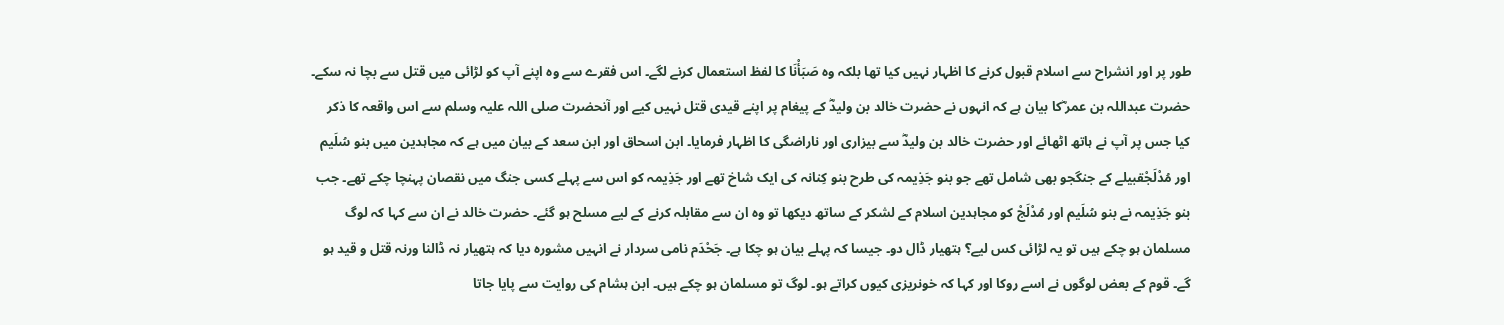طور پر اور انشراح سے اسلام قبول کرنے کا اظہار نہیں کیا تھا بلکہ وہ صَبَأْنَا کا لفظ استعمال کرنے لگے۔ اس فقرے سے وہ اپنے آپ کو لڑائی میں قتل سے بچا نہ سکے۔ حضرت عبداللہ بن عمر ؓکا بیان ہے کہ انہوں نے حضرت خالد بن ولیدؓ کے پیغام پر اپنے قیدی قتل نہیں کیے اور آنحضرت صلی اللہ علیہ وسلم سے اس واقعہ کا ذکر کیا جس پر آپ نے ہاتھ اٹھائے اور حضرت خالد بن ولیدؓ سے بیزاری اور ناراضگی کا اظہار فرمایا۔ ابن اسحاق اور ابن سعد کے بیان میں ہے کہ مجاہدین میں بنو سُلَیم اور مُدْلَجْقبیلے کے جنگجو بھی شامل تھے جو بنو جَذِیمہ کی طرح بنو کِنانہ کی ایک شاخ تھے اور جَذِیمہ کو اس سے پہلے کسی جنگ میں نقصان پہنچا چکے تھے۔ جب بنو جَذِیمہ نے بنو سُلَیم اور مُدْلَجْ کو مجاہدین اسلام کے لشکر کے ساتھ دیکھا تو وہ ان سے مقابلہ کرنے کے لیے مسلح ہو گئے۔ حضرت خالد نے ان سے کہا کہ لوگ مسلمان ہو چکے ہیں تو یہ لڑائی کس لیے؟ ہتھیار ڈال دو۔ جیسا کہ پہلے بیان ہو چکا ہے۔ جَحْدَم نامی سردار نے انہیں مشورہ دیا کہ ہتھیار نہ ڈالنا ورنہ قتل و قید ہو گے۔ قوم کے بعض لوگوں نے اسے روکا اور کہا کہ خونریزی کیوں کراتے ہو۔ لوگ تو مسلمان ہو چکے ہیں۔ ابن ہشام کی روایت سے پایا جاتا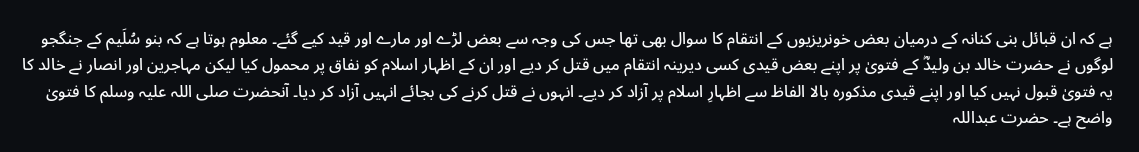ہے کہ ان قبائل بنی کنانہ کے درمیان بعض خونریزیوں کے انتقام کا سوال بھی تھا جس کی وجہ سے بعض لڑے اور مارے اور قید کیے گئے۔ معلوم ہوتا ہے کہ بنو سُلَیم کے جنگجو لوگوں نے حضرت خالد بن ولیدؓ کے فتویٰ پر اپنے بعض قیدی کسی دیرینہ انتقام میں قتل کر دیے اور ان کے اظہار اسلام کو نفاق پر محمول کیا لیکن مہاجرین اور انصار نے خالد کا یہ فتویٰ قبول نہیں کیا اور اپنے قیدی مذکورہ بالا الفاظ سے اظہارِ اسلام پر آزاد کر دیے۔ انہوں نے قتل کرنے کی بجائے انہیں آزاد کر دیا۔ آنحضرت صلی اللہ علیہ وسلم کا فتویٰ واضح ہے۔ حضرت عبداللہ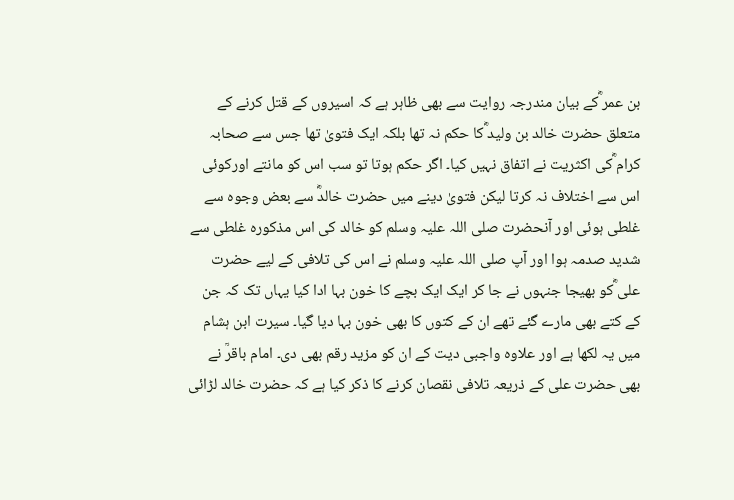بن عمر ؓکے بیان مندرجہ روایت سے بھی ظاہر ہے کہ اسیروں کے قتل کرنے کے متعلق حضرت خالد بن ولید ؓکا حکم نہ تھا بلکہ ایک فتویٰ تھا جس سے صحابہ کرام ؓکی اکثریت نے اتفاق نہیں کیا۔ اگر حکم ہوتا تو سب اس کو مانتے اورکوئی اس سے اختلاف نہ کرتا لیکن فتویٰ دینے میں حضرت خالدؓ سے بعض وجوہ سے غلطی ہوئی اور آنحضرت صلی اللہ علیہ وسلم کو خالد کی اس مذکورہ غلطی سے شدید صدمہ ہوا اور آپ صلی اللہ علیہ وسلم نے اس کی تلافی کے لیے حضرت علی ؓکو بھیجا جنہوں نے جا کر ایک ایک بچے کا خون بہا ادا کیا یہاں تک کہ جن کے کتے بھی مارے گئے تھے ان کے کتوں کا بھی خون بہا دیا گیا۔ سیرت ابن ہشام میں یہ لکھا ہے اور علاوہ واجبی دیت کے ان کو مزید رقم بھی دی۔ امام باقرؒ نے بھی حضرت علی کے ذریعہ تلافی نقصان کرنے کا ذکر کیا ہے کہ حضرت خالد لڑائی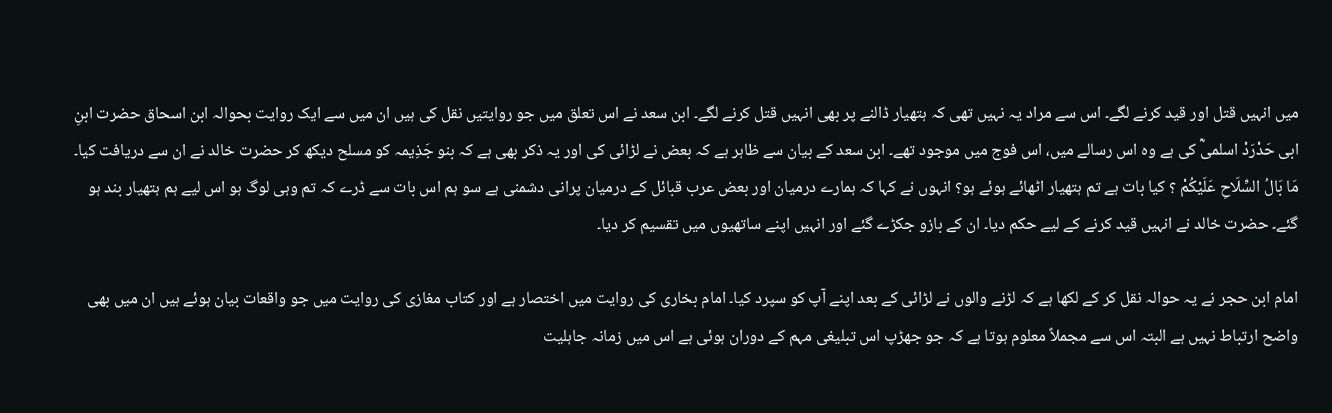میں انہیں قتل اور قید کرنے لگے۔ اس سے مراد یہ نہیں تھی کہ ہتھیار ڈالنے پر بھی انہیں قتل کرنے لگے۔ ابن سعد نے اس تعلق میں جو روایتیں نقل کی ہیں ان میں سے ایک روایت بحوالہ ابن اسحاق حضرت ابنِ ابی حَدْرَدْ اسلمیؓ کی ہے وہ اس رسالے میں، اس فوج میں موجود تھے۔ ابن سعد کے بیان سے ظاہر ہے کہ بعض نے لڑائی کی اور یہ ذکر بھی ہے کہ بنو جَذِیمہ کو مسلح دیکھ کر حضرت خالد نے ان سے دریافت کیا۔ مَا بَالُ السِّلَاحِ عَلَیْکُمْ ؟ کیا بات ہے تم ہتھیار اٹھائے ہوئے ہو؟ انہوں نے کہا کہ ہمارے درمیان اور بعض عرب قبائل کے درمیان پرانی دشمنی ہے سو ہم اس بات سے ڈرے کہ تم وہی لوگ ہو اس لیے ہم ہتھیار بند ہو گئے۔ حضرت خالد نے انہیں قید کرنے کے لیے حکم دیا۔ ان کے بازو جکڑے گئے اور انہیں اپنے ساتھیوں میں تقسیم کر دیا۔

امام ابن حجر نے یہ حوالہ نقل کر کے لکھا ہے کہ لڑنے والوں نے لڑائی کے بعد اپنے آپ کو سپرد کیا۔ امام بخاری کی روایت میں اختصار ہے اور کتاب مغازی کی روایت میں جو واقعات بیان ہوئے ہیں ان میں بھی واضح ارتباط نہیں ہے البتہ اس سے مجملاً معلوم ہوتا ہے کہ جو جھڑپ اس تبلیغی مہم کے دوران ہوئی ہے اس میں زمانہ جاہلیت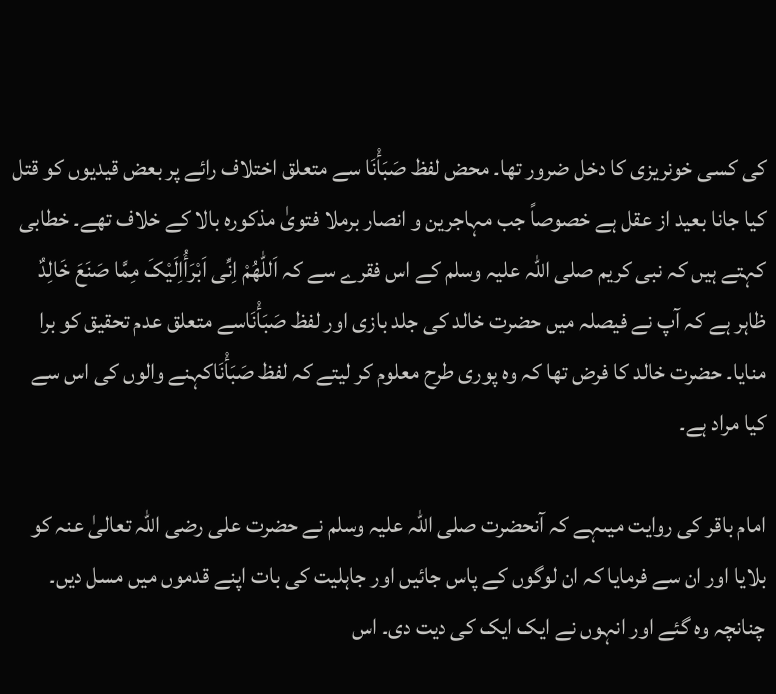کی کسی خونریزی کا دخل ضرور تھا۔ محض لفظ صَبَأْنَا سے متعلق اختلاف رائے پر بعض قیدیوں کو قتل کیا جانا بعید از عقل ہے خصوصاً جب مہاجرین و انصار برملا فتویٰ مذکورہ بالا کے خلاف تھے۔ خطابی کہتے ہیں کہ نبی کریم صلی اللہ علیہ وسلم کے اس فقرے سے کہ اَللّٰھُمْ اِنِّی اَبْرَأُاِلَیْکَ مِمَّا صَنَعَ خَالِدٌ ظاہر ہے کہ آپ نے فیصلہ میں حضرت خالد کی جلد بازی اور لفظ صَبَأْنَاسے متعلق عدم تحقیق کو برا منایا۔ حضرت خالد کا فرض تھا کہ وہ پوری طرح معلوم کر لیتے کہ لفظ صَبَأْنَاکہنے والوں کی اس سے کیا مراد ہے۔

امام باقر کی روایت میںہے کہ آنحضرت صلی اللہ علیہ وسلم نے حضرت علی رضی اللہ تعالیٰ عنہ کو بلایا اور ان سے فرمایا کہ ان لوگوں کے پاس جائیں اور جاہلیت کی بات اپنے قدموں میں مسل دیں۔ چنانچہ وہ گئے اور انہوں نے ایک ایک کی دیت دی۔ اس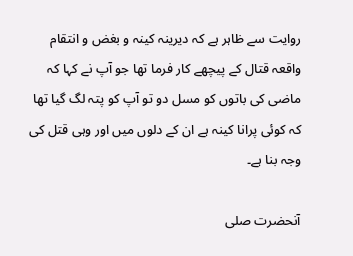روایت سے ظاہر ہے کہ دیرینہ کینہ و بغض و انتقام واقعہ قتال کے پیچھے کار فرما تھا جو آپ نے کہا کہ ماضی کی باتوں کو مسل دو تو آپ کو پتہ لگ گیا تھا کہ کوئی پرانا کینہ ہے ان کے دلوں میں اور وہی قتل کی وجہ بنا ہے۔

آنحضرت صلی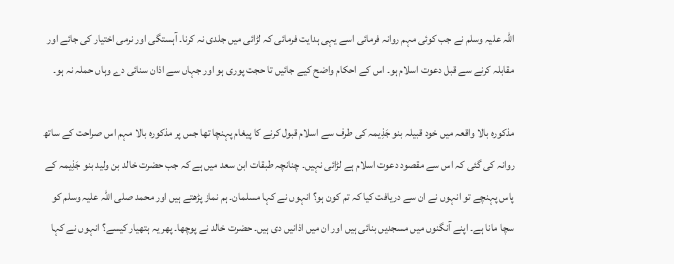اللہ علیہ وسلم نے جب کوئی مہم روانہ فرمائی اسے یہی ہدایت فرمائی کہ لڑائی میں جلدی نہ کرنا۔ آہستگی اور نرمی اختیار کی جائے اور مقابلہ کرنے سے قبل دعوت اسلام ہو۔ اس کے احکام واضح کیے جائیں تا حجت پوری ہو اور جہاں سے اذان سنائی دے وہاں حملہ نہ ہو۔

مذکورہ بالا واقعہ میں خود قبیلہ بنو جَذِیمہ کی طرف سے اسلام قبول کرنے کا پیغام پہنچا تھا جس پر مذکورہ بالا مہم اس صراحت کے ساتھ روانہ کی گئی کہ اس سے مقصود دعوت اسلام ہے لڑائی نہیں۔ چنانچہ طبقات ابن سعد میں ہے کہ جب حضرت خالد بن ولید بنو جَذِیمہ کے پاس پہنچے تو انہوں نے ان سے دریافت کیا کہ تم کون ہو؟ انہوں نے کہا مسلمان۔ ہم نماز پڑھتے ہیں اور محمد صلی اللہ علیہ وسلم کو سچا مانا ہے۔ اپنے آنگنوں میں مسجدیں بنائی ہیں اور ان میں اذانیں دی ہیں۔ حضرت خالد نے پوچھا۔ پھر یہ ہتھیار کیسے؟ انہوں نے کہا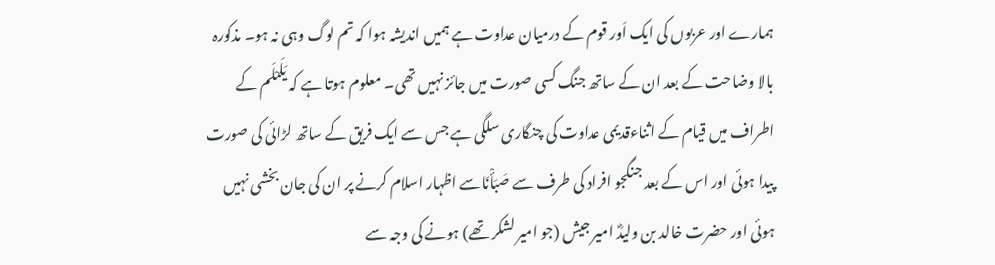ہمارے اور عربوں کی ایک اَور قوم کے درمیان عداوت ہے ہمیں اندیشہ ہوا کہ تم لوگ وہی نہ ہو۔ مذکورہ بالا وضاحت کے بعد ان کے ساتھ جنگ کسی صورت میں جائز نہیں تھی۔ معلوم ہوتا ہے کہ یَلَمْلَم کے اطراف میں قیام کے اثناءقدیمی عداوت کی چنگاری سلگی ہے جس سے ایک فریق کے ساتھ لڑائی کی صورت پیدا ہوئی اور اس کے بعد جنگجو افراد کی طرف سے صَبَأْنَاسے اظہار اسلام کرنے پر ان کی جان بخشی نہیں ہوئی اور حضرت خالد بن ولیدؓ امیر جیش (جو امیر لشکر تھے) ہونے کی وجہ سے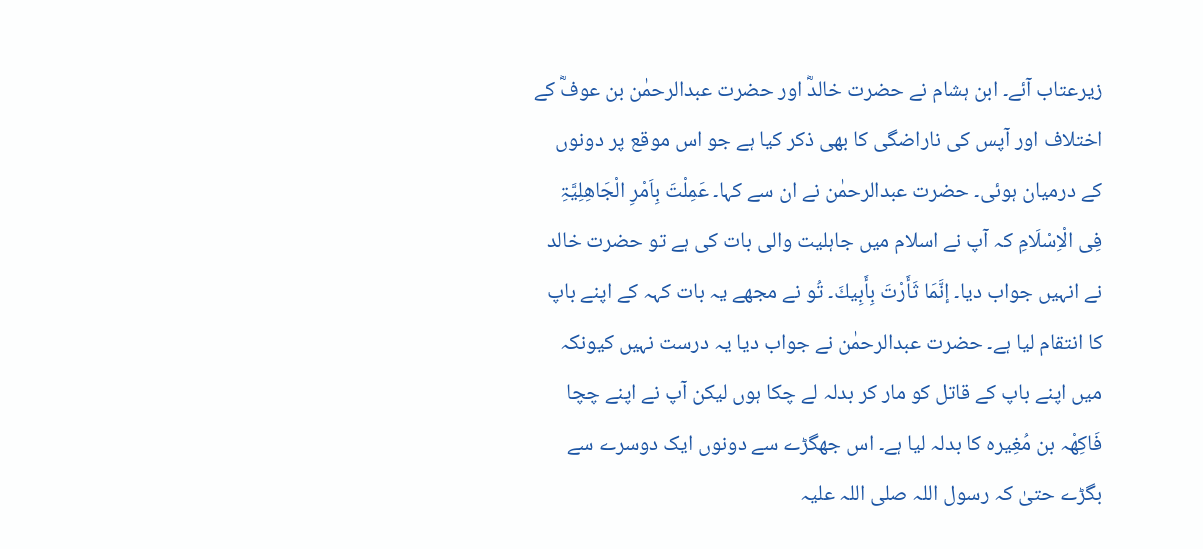زیرعتاب آئے۔ ابن ہشام نے حضرت خالدؓ اور حضرت عبدالرحمٰن بن عوفؓ کے اختلاف اور آپس کی ناراضگی کا بھی ذکر کیا ہے جو اس موقع پر دونوں کے درمیان ہوئی۔ حضرت عبدالرحمٰن نے ان سے کہا۔ عَمِلْتَ بِاَمْرِ الْجَاھِلِیَّۃِ فِی الْاِسْلَامِ کہ آپ نے اسلام میں جاہلیت والی بات کی ہے تو حضرت خالد نے انہیں جواب دیا۔ إنَّمَا ثَأَرْتَ بِأَبِيكَ۔ تُو نے مجھے یہ بات کہہ کے اپنے باپ کا انتقام لیا ہے۔ حضرت عبدالرحمٰن نے جواب دیا یہ درست نہیں کیونکہ میں اپنے باپ کے قاتل کو مار کر بدلہ لے چکا ہوں لیکن آپ نے اپنے چچا فَاکِھْہ بن مُغِیرہ کا بدلہ لیا ہے۔ اس جھگڑے سے دونوں ایک دوسرے سے بگڑے حتیٰ کہ رسول اللہ صلی اللہ علیہ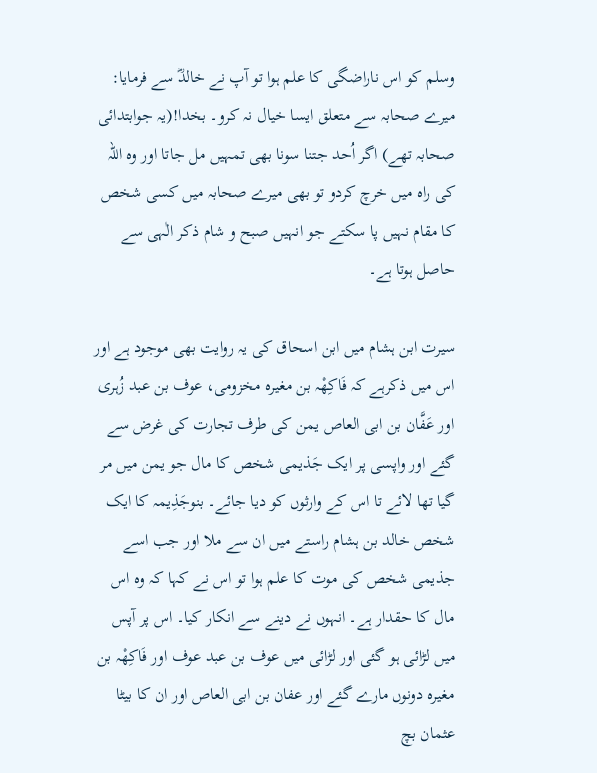وسلم کو اس ناراضگی کا علم ہوا تو آپ نے خالدؓ سے فرمایا: میرے صحابہ سے متعلق ایسا خیال نہ کرو۔ بخدا!(یہ جوابتدائی صحابہ تھے) اگر اُحد جتنا سونا بھی تمہیں مل جاتا اور وہ اللہ کی راہ میں خرچ کردو تو بھی میرے صحابہ میں کسی شخص کا مقام نہیں پا سکتے جو انہیں صبح و شام ذکر الٰہی سے حاصل ہوتا ہے۔

سیرت ابن ہشام میں ابن اسحاق کی یہ روایت بھی موجود ہے اور اس میں ذکرہے کہ فَاکِھْہ بن مغیرہ مخزومی، عوف بن عبد زُہری اور عَفَّان بن ابی العاص یمن کی طرف تجارت کی غرض سے گئے اور واپسی پر ایک جَذیمی شخص کا مال جو یمن میں مر گیا تھا لائے تا اس کے وارثوں کو دیا جائے۔ بنوجَذِیمہ کا ایک شخص خالد بن ہشام راستے میں ان سے ملا اور جب اسے جذیمی شخص کی موت کا علم ہوا تو اس نے کہا کہ وہ اس مال کا حقدار ہے۔ انہوں نے دینے سے انکار کیا۔ اس پر آپس میں لڑائی ہو گئی اور لڑائی میں عوف بن عبد عوف اور فَاکِھْہ بن مغیرہ دونوں مارے گئے اور عفان بن ابی العاص اور ان کا بیٹا عثمان بچ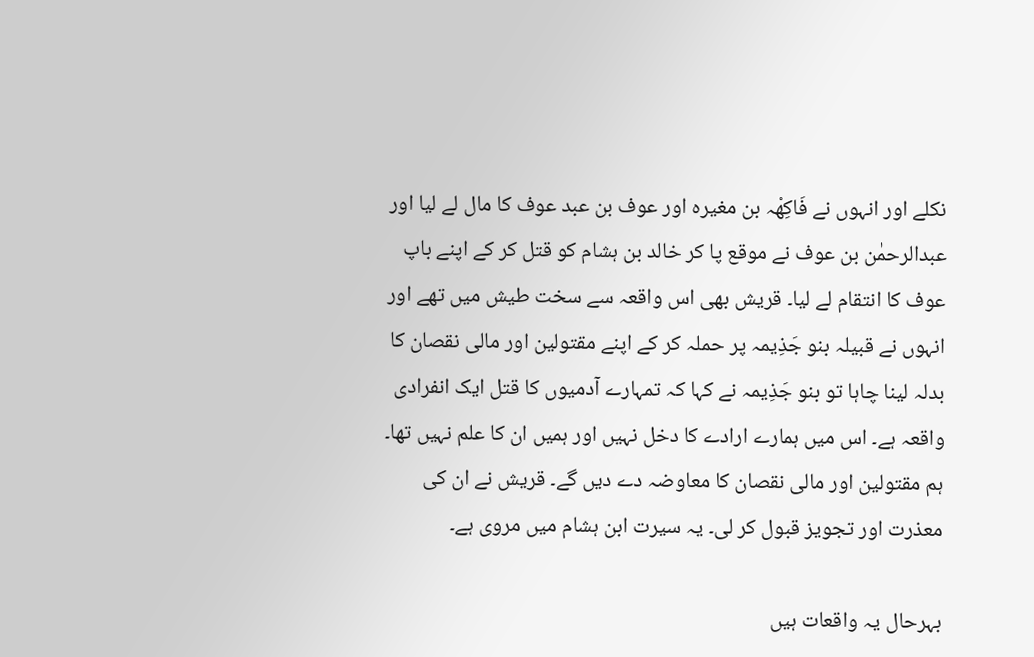نکلے اور انہوں نے فَاکِھْہ بن مغیرہ اور عوف بن عبد عوف کا مال لے لیا اور عبدالرحمٰن بن عوف نے موقع پا کر خالد بن ہشام کو قتل کر کے اپنے باپ عوف کا انتقام لے لیا۔ قریش بھی اس واقعہ سے سخت طیش میں تھے اور انہوں نے قبیلہ بنو جَذِیمہ پر حملہ کر کے اپنے مقتولین اور مالی نقصان کا بدلہ لینا چاہا تو بنو جَذِیمہ نے کہا کہ تمہارے آدمیوں کا قتل ایک انفرادی واقعہ ہے۔ اس میں ہمارے ارادے کا دخل نہیں اور ہمیں ان کا علم نہیں تھا۔ ہم مقتولین اور مالی نقصان کا معاوضہ دے دیں گے۔ قریش نے ان کی معذرت اور تجویز قبول کر لی۔ یہ سیرت ابن ہشام میں مروی ہے۔

بہرحال یہ واقعات ہیں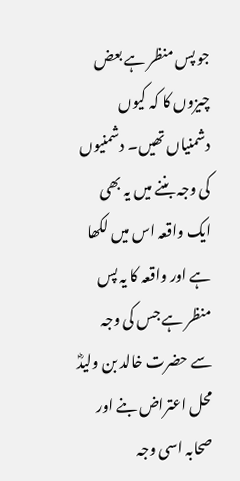جو پس منظر ہے بعض چیزوں کا کہ کیوں دشمنیاں تھیں۔ دشمنیوں کی وجہ بننے میں یہ بھی ایک واقعہ اس میں لکھا ہے اور واقعہ کا یہ پس منظر ہے جس کی وجہ سے حضرت خالد بن ولیدؓ محل اعتراض بنے اور صحابہ اسی وجہ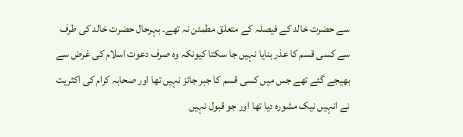سے حضرت خالد کے فیصلہ کے متعلق مطمئن نہ تھے۔ بہرحال حضرت خالد کی طرف سے کسی قسم کا عذر بنایا نہیں جا سکتا کیونکہ وہ صرف دعوت اسلام کی غرض سے بھیجے گئے تھے جس میں کسی قسم کا جبر جائز نہیں تھا اور صحابہ کرام کی اکثریت نے انہیں نیک مشورہ دیا تھا اور جو قبول نہیں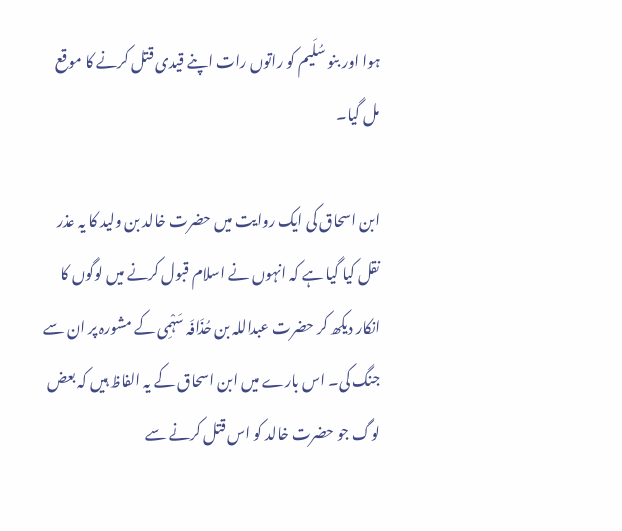ہوا اور بنو سُلَیم کو راتوں رات اپنے قیدی قتل کرنے کا موقع مل گیا۔

ابن اسحاق کی ایک روایت میں حضرت خالد بن ولید کا یہ عذر نقل کیا گیا ہے کہ انہوں نے اسلام قبول کرنے میں لوگوں کا انکار دیکھ کر حضرت عبداللہ بن حُذَافَہ سَہْمِی کے مشورہ پر ان سے جنگ کی۔ اس بارے میں ابن اسحاق کے یہ الفاظ ہیں کہ بعض لوگ جو حضرت خالد کو اس قتل کرنے سے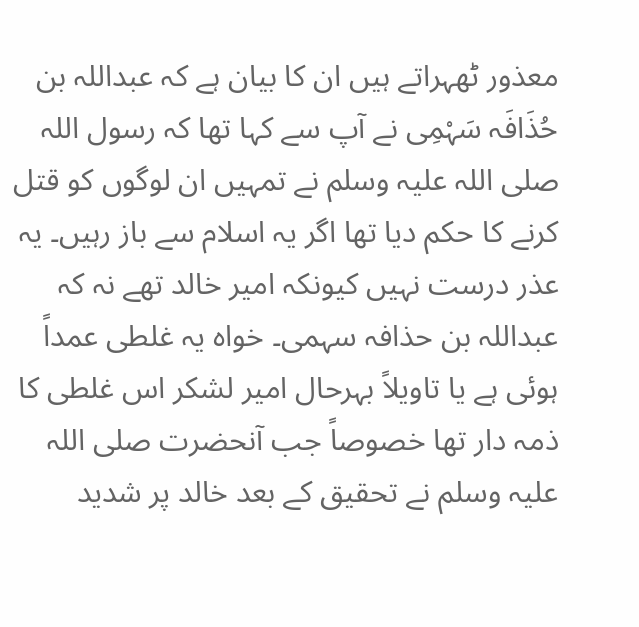معذور ٹھہراتے ہیں ان کا بیان ہے کہ عبداللہ بن حُذَافَہ سَہْمِی نے آپ سے کہا تھا کہ رسول اللہ صلی اللہ علیہ وسلم نے تمہیں ان لوگوں کو قتل کرنے کا حکم دیا تھا اگر یہ اسلام سے باز رہیں۔ یہ عذر درست نہیں کیونکہ امیر خالد تھے نہ کہ عبداللہ بن حذافہ سہمی۔ خواہ یہ غلطی عمداً ہوئی ہے یا تاویلاً بہرحال امیر لشکر اس غلطی کا ذمہ دار تھا خصوصاً جب آنحضرت صلی اللہ علیہ وسلم نے تحقیق کے بعد خالد پر شدید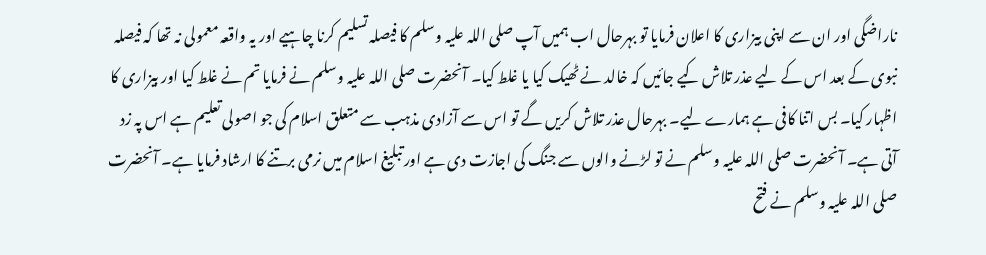ناراضگی اور ان سے اپنی بیزاری کا اعلان فرمایا تو بہرحال اب ہمیں آپ صلی اللہ علیہ وسلم کا فیصلہ تسلیم کرنا چاہیے اور یہ واقعہ معمولی نہ تھا کہ فیصلہ نبوی کے بعد اس کے لیے عذر تلاش کیے جائیں کہ خالد نے ٹھیک کیا یا غلط کیا۔ آنحضرت صلی اللہ علیہ وسلم نے فرمایا تم نے غلط کیا اور بیزاری کا اظہار کیا۔ بس اتنا کافی ہے ہمارے لیے۔ بہرحال عذر تلاش کریں گے تو اس سے آزادی مذہب سے متعلق اسلام کی جو اصولی تعلیم ہے اس پہ زد آتی ہے۔ آنحضرت صلی اللہ علیہ وسلم نے تو لڑنے والوں سے جنگ کی اجازت دی ہے اور تبلیغ اسلام میں نرمی برتنے کا ارشاد فرمایا ہے۔ آنحضرت صلی اللہ علیہ وسلم نے فتح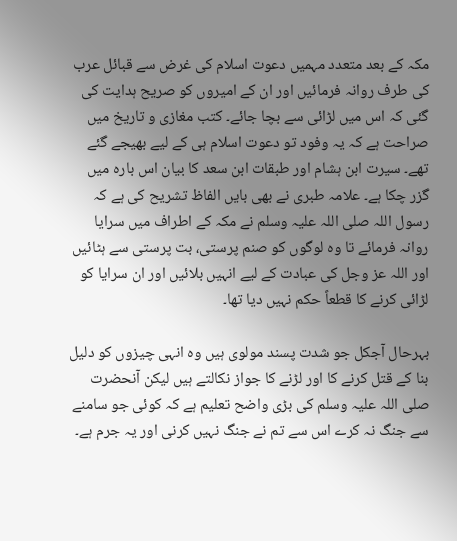مکہ کے بعد متعدد مہمیں دعوت اسلام کی غرض سے قبائل عرب کی طرف روانہ فرمائیں اور ان کے امیروں کو صریح ہدایت کی گئی کہ اس میں لڑائی سے بچا جائے۔ کتب مغازی و تاریخ میں صراحت ہے کہ یہ وفود تو دعوت اسلام ہی کے لیے بھیجے گئے تھے۔ سیرت ابن ہشام اور طبقات ابن سعد کا بیان اس بارہ میں گزر چکا ہے۔ علامہ طبری نے بھی بایں الفاظ تشریح کی ہے کہ رسول اللہ صلی اللہ علیہ وسلم نے مکہ کے اطراف میں سرایا روانہ فرمائے تا وہ لوگوں کو صنم پرستی، بت پرستی سے ہٹائیں اور اللہ عز وجل کی عبادت کے لیے انہیں بلائیں اور ان سرایا کو لڑائی کرنے کا قطعاً حکم نہیں دیا تھا۔

بہرحال آجکل جو شدت پسند مولوی ہیں وہ انہی چیزوں کو دلیل بنا کے قتل کرنے کا اور لڑنے کا جواز نکالتے ہیں لیکن آنحضرت صلی اللہ علیہ وسلم کی بڑی واضح تعلیم ہے کہ کوئی جو سامنے سے جنگ نہ کرے اس سے تم نے جنگ نہیں کرنی اور یہ جرم ہے۔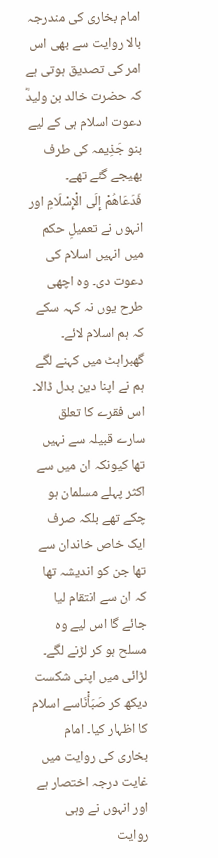امام بخاری کی مندرجہ بالا روایت سے بھی اس امر کی تصدیق ہوتی ہے کہ حضرت خالد بن ولیدؓ دعوت اسلام ہی کے لیے بنو جَذِیمہ کی طرف بھیجے گئے تھے۔ فَدَعَاهُمْ إِلَى الْإِسْلَامِ اور انہوں نے تعمیلِ حکم میں انہیں اسلام کی دعوت دی۔ وہ اچھی طرح یوں نہ کہہ سکے کہ ہم اسلام لائے۔ گھبراہٹ میں کہنے لگے ہم نے اپنا دین بدل ڈالا۔ اس فقرے کا تعلق سارے قبیلہ سے نہیں تھا کیونکہ ان میں سے اکثر پہلے مسلمان ہو چکے تھے بلکہ صرف ایک خاص خاندان سے تھا جن کو اندیشہ تھا کہ ان سے انتقام لیا جائے گا اس لیے وہ مسلح ہو کر لڑنے لگے۔ لڑائی میں اپنی شکست دیکھ کر صَبَأْنَاسے اسلام کا اظہار کیا۔ امام بخاری کی روایت میں غایت درجہ اختصار ہے اور انہوں نے وہی روایت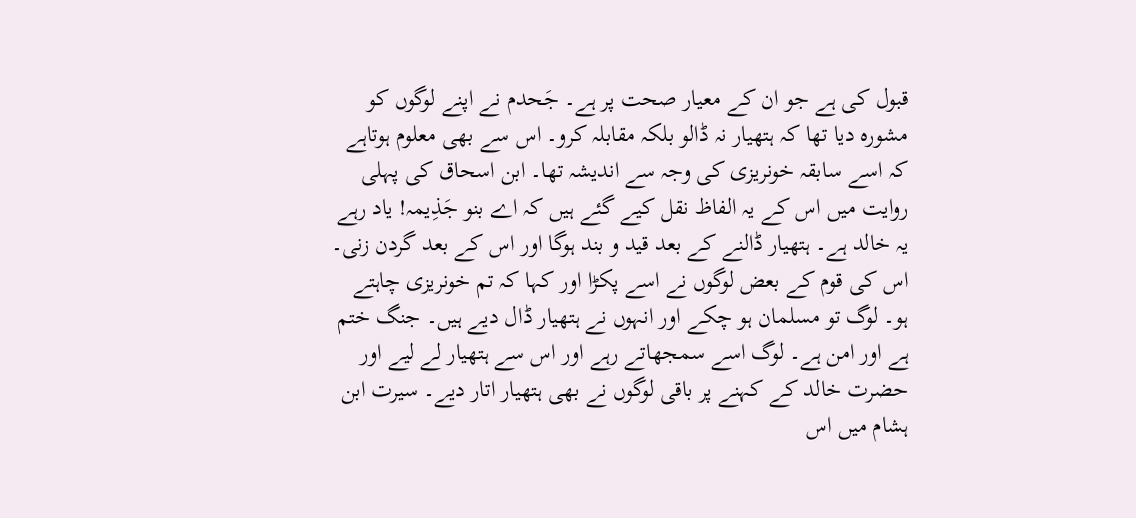قبول کی ہے جو ان کے معیار صحت پر ہے۔ جَحدم نے اپنے لوگوں کو مشورہ دیا تھا کہ ہتھیار نہ ڈالو بلکہ مقابلہ کرو۔ اس سے بھی معلوم ہوتاہے کہ اسے سابقہ خونریزی کی وجہ سے اندیشہ تھا۔ ابن اسحاق کی پہلی روایت میں اس کے یہ الفاظ نقل کیے گئے ہیں کہ اے بنو جَذِیمہ! یاد رہے یہ خالد ہے۔ ہتھیار ڈالنے کے بعد قید و بند ہوگا اور اس کے بعد گردن زنی۔ اس کی قوم کے بعض لوگوں نے اسے پکڑا اور کہا کہ تم خونریزی چاہتے ہو۔ لوگ تو مسلمان ہو چکے اور انہوں نے ہتھیار ڈال دیے ہیں۔ جنگ ختم ہے اور امن ہے۔ لوگ اسے سمجھاتے رہے اور اس سے ہتھیار لے لیے اور حضرت خالد کے کہنے پر باقی لوگوں نے بھی ہتھیار اتار دیے۔ سیرت ابن ہشام میں اس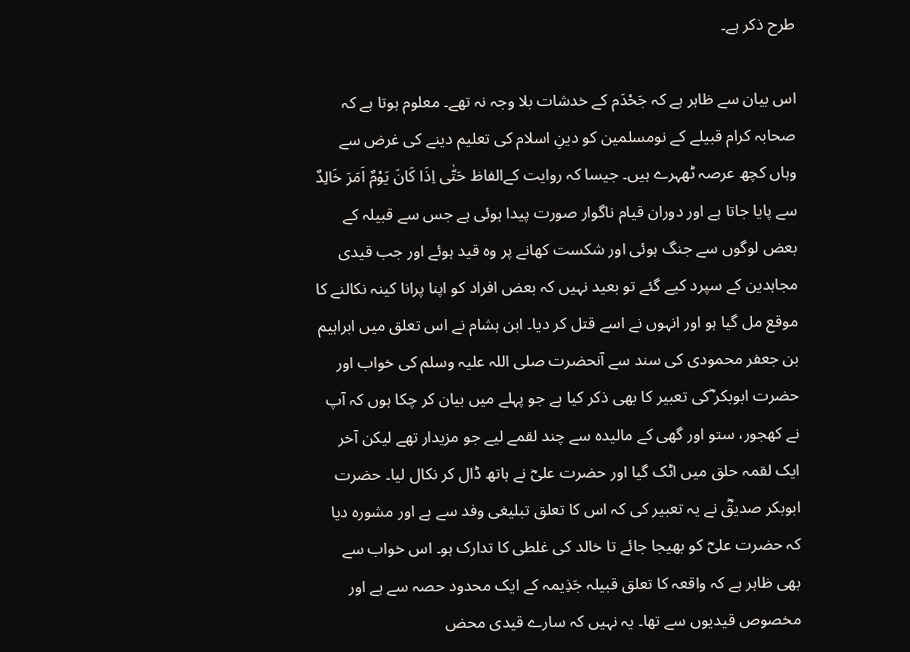طرح ذکر ہے۔

اس بیان سے ظاہر ہے کہ جَحْدَم کے خدشات بلا وجہ نہ تھے۔ معلوم ہوتا ہے کہ صحابہ کرام قبیلے کے نومسلمین کو دینِ اسلام کی تعلیم دینے کی غرض سے وہاں کچھ عرصہ ٹھہرے ہیں۔ جیسا کہ روایت کےالفاظ حَتّٰی اِذَا کَانَ یَوْمٌ اَمَرَ خَالِدٌ سے پایا جاتا ہے اور دوران قیام ناگوار صورت پیدا ہوئی ہے جس سے قبیلہ کے بعض لوگوں سے جنگ ہوئی اور شکست کھانے پر وہ قید ہوئے اور جب قیدی مجاہدین کے سپرد کیے گئے تو بعید نہیں کہ بعض افراد کو اپنا پرانا کینہ نکالنے کا موقع مل گیا ہو اور انہوں نے اسے قتل کر دیا۔ ابن ہشام نے اس تعلق میں ابراہیم بن جعفر محمودی کی سند سے آنحضرت صلی اللہ علیہ وسلم کی خواب اور حضرت ابوبکر ؓکی تعبیر کا بھی ذکر کیا ہے جو پہلے میں بیان کر چکا ہوں کہ آپ نے کھجور، ستو اور گھی کے مالیدہ سے چند لقمے لیے جو مزیدار تھے لیکن آخر ایک لقمہ حلق میں اٹک گیا اور حضرت علیؓ نے ہاتھ ڈال کر نکال لیا۔ حضرت ابوبکر صدیقؓ نے یہ تعبیر کی کہ اس کا تعلق تبلیغی وفد سے ہے اور مشورہ دیا کہ حضرت علیؓ کو بھیجا جائے تا خالد کی غلطی کا تدارک ہو۔ اس خواب سے بھی ظاہر ہے کہ واقعہ کا تعلق قبیلہ جَذِیمہ کے ایک محدود حصہ سے ہے اور مخصوص قیدیوں سے تھا۔ یہ نہیں کہ سارے قیدی محض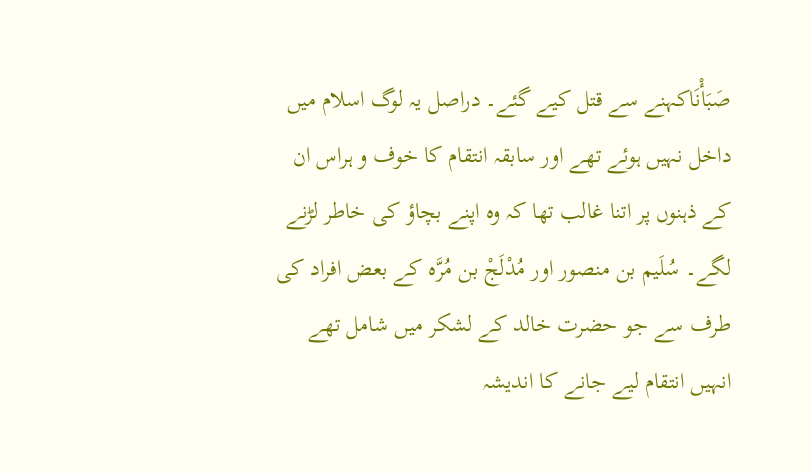صَبَأْنَاکہنے سے قتل کیے گئے۔ دراصل یہ لوگ اسلام میں داخل نہیں ہوئے تھے اور سابقہ انتقام کا خوف و ہراس ان کے ذہنوں پر اتنا غالب تھا کہ وہ اپنے بچاؤ کی خاطر لڑنے لگے۔ سُلَیم بن منصور اور مُدْلَجْ بن مُرَّہ کے بعض افراد کی طرف سے جو حضرت خالد کے لشکر میں شامل تھے انہیں انتقام لیے جانے کا اندیشہ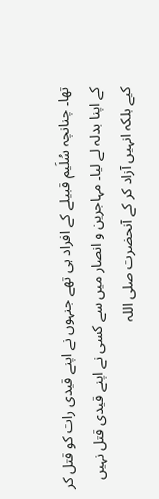تھا۔ چنانچہ سُلَیم قبیلے کے افراد ہی تھے جنہوں نے اپنے قیدی رات کو قتل کر کے اپنا بدلہ لے لیا۔ مہاجرین و انصار میں سے کسی نے اپنے قیدی قتل نہیں کیے بلکہ انہیں آزاد کر کے آنحضرت صلی اللہ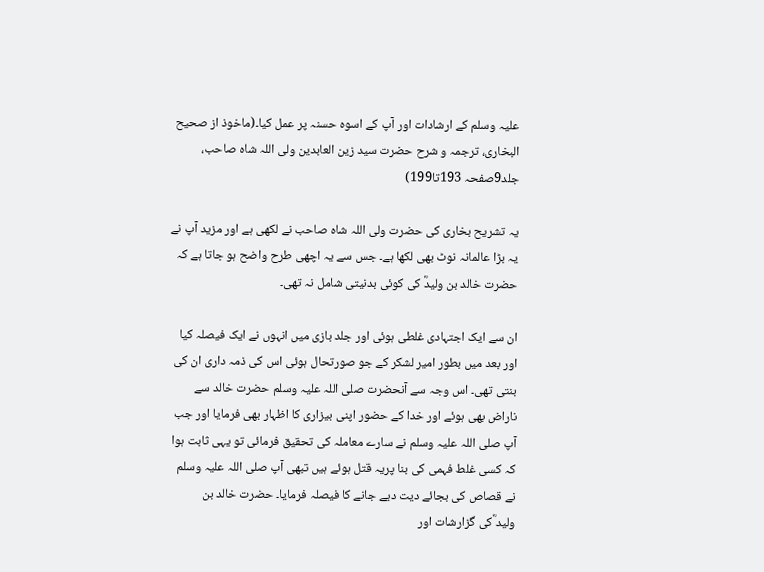علیہ وسلم کے ارشادات اور آپ کے اسوہ حسنہ پر عمل کیا۔(ماخوذ از صحیح البخاری، ترجمہ و شرح حضرت سید زین العابدین ولی اللہ شاہ صاحب، جلد9صفحہ 193تا199)

یہ تشریح بخاری کی حضرت ولی اللہ شاہ صاحب نے لکھی ہے اور مزید آپ نے یہ بڑا عالمانہ نوٹ بھی لکھا ہے۔ جس سے یہ اچھی طرح واضح ہو جاتا ہے کہ حضرت خالد بن ولیدؓ کی کوئی بدنیتی شامل نہ تھی۔

ان سے ایک اجتہادی غلطی ہوئی اور جلد بازی میں انہوں نے ایک فیصلہ کیا اور بعد میں بطور امیر لشکر کے جو صورتحال ہوئی اس کی ذمہ داری ان کی بنتی تھی۔ اس وجہ سے آنحضرت صلی اللہ علیہ وسلم حضرت خالد سے ناراض بھی ہوئے اور خدا کے حضور اپنی بیزاری کا اظہار بھی فرمایا اور جب آپ صلی اللہ علیہ وسلم نے سارے معاملہ کی تحقیق فرمائی تو یہی ثابت ہوا کہ کسی غلط فہمی کی بنا پریہ قتل ہوئے ہیں تبھی آپ صلی اللہ علیہ وسلم نے قصاص کی بجائے دیت دیے جانے کا فیصلہ فرمایا۔ حضرت خالد بن ولید ؓکی گزارشات اور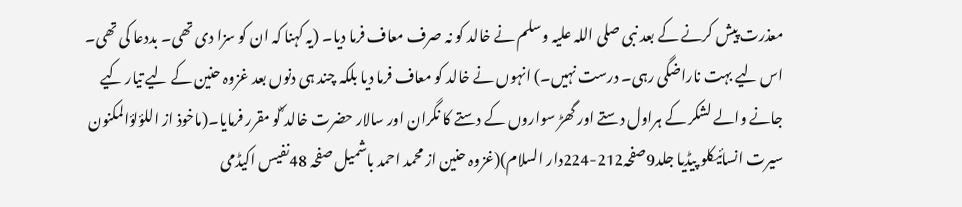معذرت پیش کرنے کے بعد نبی صلی اللہ علیہ وسلم نے خالد کو نہ صرف معاف فرما دیا۔ (یہ کہنا کہ ان کو سزا دی تھی۔ بددعا کی تھی۔ اس لیے بہت ناراضگی رہی۔ درست نہیں۔) انہوں نے خالد کو معاف فرما دیا بلکہ چند ہی دنوں بعد غزوہ حنین کے لیے تیار کیے جانے والے لشکر کے ہراول دستے اور گھڑ سواروں کے دستے کا نگران اور سالار حضرت خالد ؓکو مقرر فرمایا۔(ماخوذ از اللؤلؤالمکنون سیرت انسائیکلو پیڈیا جلد9صفحہ212-224دار السلام)(غزوہ حنین از محمد احمد باشمیل صفحہ 48نفیس اکیڈمی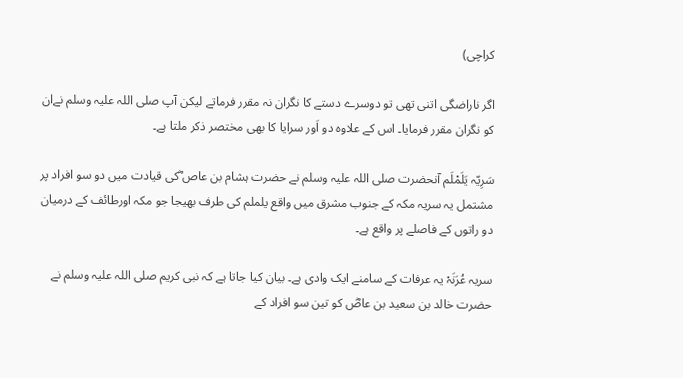کراچی)

اگر ناراضگی اتنی تھی تو دوسرے دستے کا نگران نہ مقرر فرماتے لیکن آپ صلی اللہ علیہ وسلم نےان کو نگران مقرر فرمایا۔ اس کے علاوہ دو اَور سرایا کا بھی مختصر ذکر ملتا ہے۔

سَرِیّہ یَلَمْلَم آنحضرت صلی اللہ علیہ وسلم نے حضرت ہشام بن عاص ؓکی قیادت میں دو سو افراد پر مشتمل یہ سریہ مکہ کے جنوب مشرق میں واقع یلملم کی طرف بھیجا جو مکہ اورطائف کے درمیان دو راتوں کے فاصلے پر واقع ہے۔

سریہ عُرَنَہْ یہ عرفات کے سامنے ایک وادی ہے۔ بیان کیا جاتا ہے کہ نبی کریم صلی اللہ علیہ وسلم نے حضرت خالد بن سعید بن عاصؓ کو تین سو افراد کے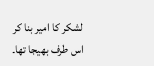لشکر کا امیر بنا کر اس طرف بھیجا تھا۔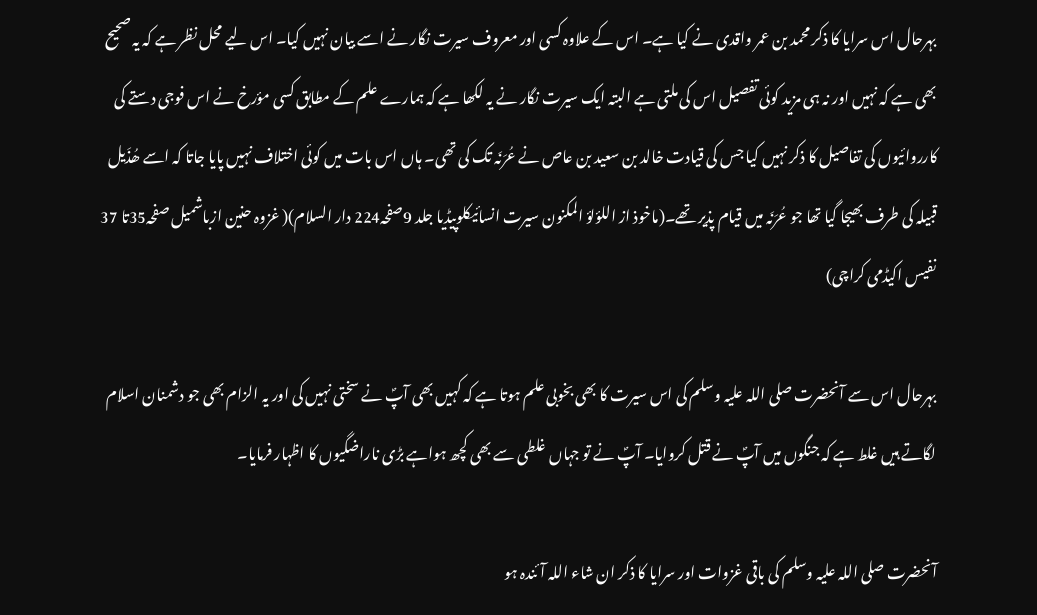بہرحال اس سرایا کا ذکر محمد بن عمر واقدی نے کیا ہے۔ اس کے علاوہ کسی اور معروف سیرت نگار نے اسے بیان نہیں کیا۔ اس لیے محل نظر ہے کہ یہ صحیح بھی ہے کہ نہیں اور نہ ہی مزید کوئی تفصیل اس کی ملتی ہے البتہ ایک سیرت نگار نے یہ لکھا ہے کہ ہمارے علم کے مطابق کسی مؤرخ نے اس فوجی دستے کی کارروائیوں کی تفاصیل کا ذکر نہیں کیا جس کی قیادت خالد بن سعید بن عاص نے عُرَنَہ تک کی تھی۔ ہاں اس بات میں کوئی اختلاف نہیں پایا جاتا کہ اسے ھُذَیل قبیلہ کی طرف بھیجا گیا تھا جو عُرَنَہ میں قیام پذیر تھے۔(ماخوذ از اللؤلؤ المکنون سیرت انسائیکلوپیڈیا جلد 9صفحہ224 دار السلام)( غزوہ حنین ازباشمیل صفحہ35تا 37 نفیس اکیڈمی کراچی)

بہرحال اس سے آنحضرت صلی اللہ علیہ وسلم کی اس سیرت کا بھی بخوبی علم ہوتا ہے کہ کہیں بھی آپؐ نے سختی نہیں کی اور یہ الزام بھی جو دشمنان اسلام لگاتے ہیں غلط ہے کہ جنگوں میں آپؐ نے قتل کروایا۔ آپؐ نے تو جہاں غلطی سے بھی کچھ ہواہے بڑی ناراضگیوں کا اظہار فرمایا۔

آنحضرت صلی اللہ علیہ وسلم کی باقی غزوات اور سرایا کا ذکر ان شاء اللہ آئندہ ہو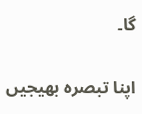گا۔

اپنا تبصرہ بھیجیں